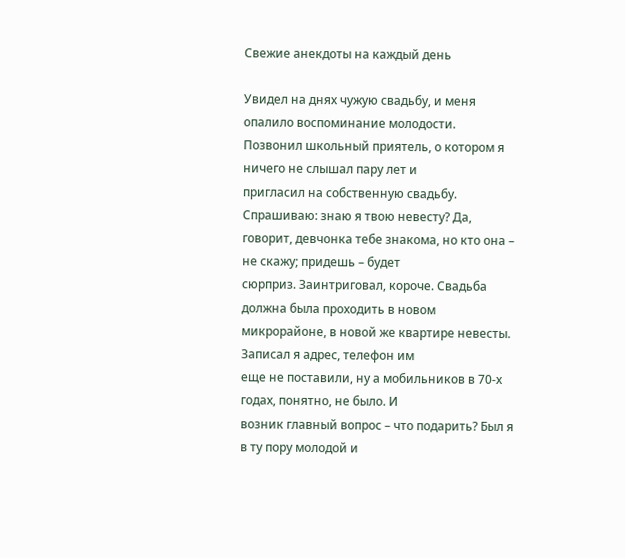Свежие анекдоты на каждый день

Увидел на днях чужую свадьбу, и меня опалило воспоминание молодости.
Позвонил школьный приятель, о котором я ничего не слышал пару лет и
пригласил на собственную свадьбу. Спрашиваю: знаю я твою невесту? Да,
говорит, девчонка тебе знакома, но кто она – не скажу; придешь – будет
сюрприз. Заинтриговал, короче. Свадьба должна была проходить в новом
микрорайоне, в новой же квартире невесты. Записал я адрес, телефон им
еще не поставили, ну а мобильников в 70-х годах, понятно, не было. И
возник главный вопрос – что подарить? Был я в ту пору молодой и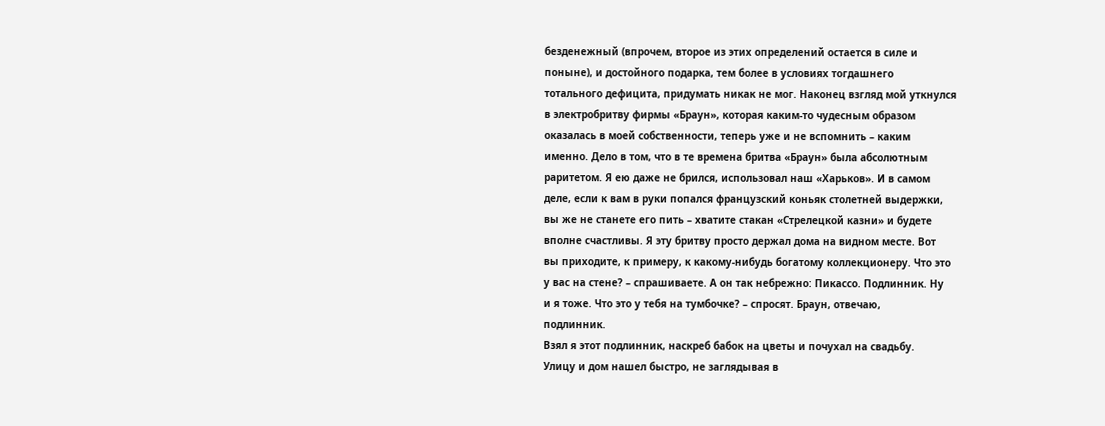безденежный (впрочем, второе из этих определений остается в силе и
поныне), и достойного подарка, тем более в условиях тогдашнего
тотального дефицита, придумать никак не мог. Наконец взгляд мой уткнулся
в электробритву фирмы «Браун», которая каким-то чудесным образом
оказалась в моей собственности, теперь уже и не вспомнить – каким
именно. Дело в том, что в те времена бритва «Браун» была абсолютным
раритетом. Я ею даже не брился, использовал наш «Харьков». И в самом
деле, если к вам в руки попался французский коньяк столетней выдержки,
вы же не станете его пить – хватите стакан «Стрелецкой казни» и будете
вполне счастливы. Я эту бритву просто держал дома на видном месте. Вот
вы приходите, к примеру, к какому-нибудь богатому коллекционеру. Что это
у вас на стене? – спрашиваете. А он так небрежно: Пикассо. Подлинник. Ну
и я тоже. Что это у тебя на тумбочке? – спросят. Браун, отвечаю,
подлинник.
Взял я этот подлинник, наскреб бабок на цветы и почухал на свадьбу.
Улицу и дом нашел быстро, не заглядывая в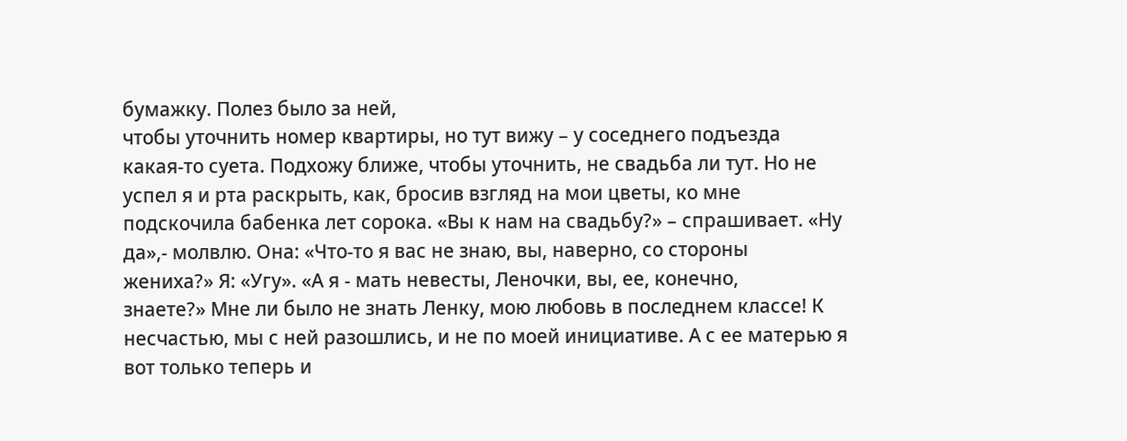бумажку. Полез было за ней,
чтобы уточнить номер квартиры, но тут вижу – у соседнего подъезда
какая-то суета. Подхожу ближе, чтобы уточнить, не свадьба ли тут. Но не
успел я и рта раскрыть, как, бросив взгляд на мои цветы, ко мне
подскочила бабенка лет сорока. «Вы к нам на свадьбу?» – спрашивает. «Ну
да»,- молвлю. Она: «Что-то я вас не знаю, вы, наверно, со стороны
жениха?» Я: «Угу». «А я - мать невесты, Леночки, вы, ее, конечно,
знаете?» Мне ли было не знать Ленку, мою любовь в последнем классе! К
несчастью, мы с ней разошлись, и не по моей инициативе. А с ее матерью я
вот только теперь и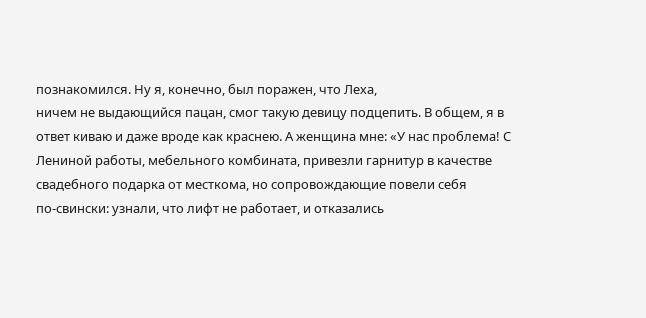познакомился. Ну я, конечно, был поражен, что Леха,
ничем не выдающийся пацан, смог такую девицу подцепить. В общем, я в
ответ киваю и даже вроде как краснею. А женщина мне: «У нас проблема! С
Лениной работы, мебельного комбината, привезли гарнитур в качестве
свадебного подарка от месткома, но сопровождающие повели себя
по-свински: узнали, что лифт не работает, и отказались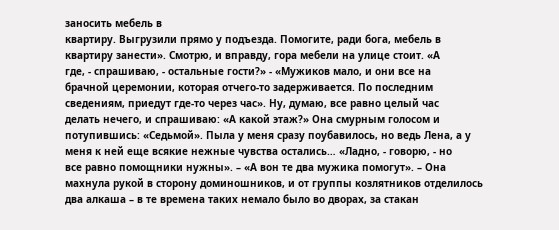заносить мебель в
квартиру. Выгрузили прямо у подъезда. Помогите, ради бога, мебель в
квартиру занести». Смотрю, и вправду, гора мебели на улице стоит. «А
где, - спрашиваю, - остальные гости?» - «Мужиков мало, и они все на
брачной церемонии, которая отчего-то задерживается. По последним
сведениям, приедут где-то через час». Ну, думаю, все равно целый час
делать нечего, и спрашиваю: «А какой этаж?» Она смурным голосом и
потупившись: «Седьмой». Пыла у меня сразу поубавилось, но ведь Лена, а у
меня к ней еще всякие нежные чувства остались… «Ладно, - говорю, - но
все равно помощники нужны». – «А вон те два мужика помогут». – Она
махнула рукой в сторону доминошников, и от группы козлятников отделилось
два алкаша – в те времена таких немало было во дворах, за стакан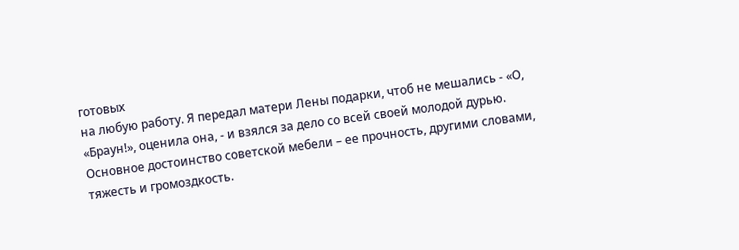готовых
на любую работу. Я передал матери Лены подарки, чтоб не мешались - «О,
«Браун!», оценила она, - и взялся за дело со всей своей молодой дурью.
Основное достоинство советской мебели – ее прочность, другими словами,
тяжесть и громоздкость.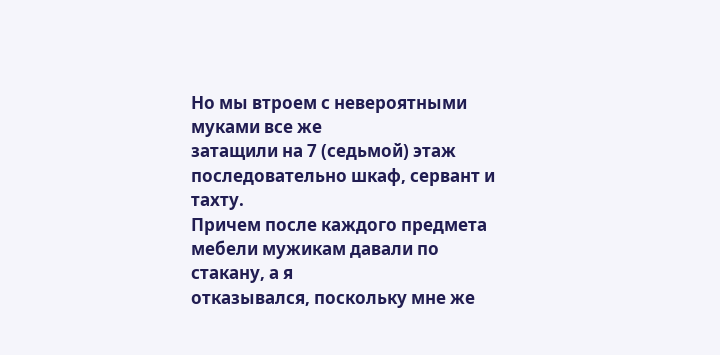Но мы втроем с невероятными муками все же
затащили на 7 (седьмой) этаж последовательно шкаф, сервант и тахту.
Причем после каждого предмета мебели мужикам давали по стакану, а я
отказывался, поскольку мне же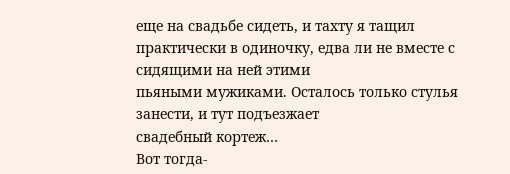еще на свадьбе сидеть, и тахту я тащил
практически в одиночку, едва ли не вместе с сидящими на ней этими
пьяными мужиками. Осталось только стулья занести, и тут подъезжает
свадебный кортеж…
Вот тогда-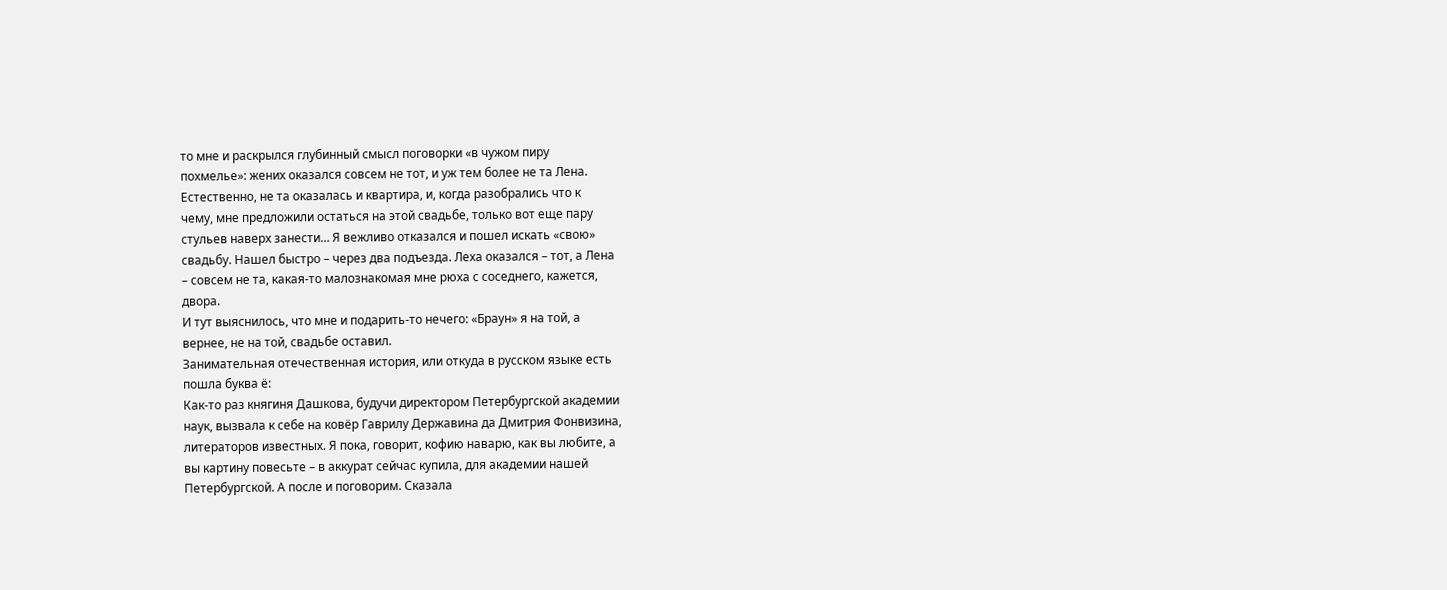то мне и раскрылся глубинный смысл поговорки «в чужом пиру
похмелье»: жених оказался совсем не тот, и уж тем более не та Лена.
Естественно, не та оказалась и квартира, и, когда разобрались что к
чему, мне предложили остаться на этой свадьбе, только вот еще пару
стульев наверх занести… Я вежливо отказался и пошел искать «свою»
свадьбу. Нашел быстро – через два подъезда. Леха оказался – тот, а Лена
– совсем не та, какая-то малознакомая мне рюха с соседнего, кажется,
двора.
И тут выяснилось, что мне и подарить-то нечего: «Браун» я на той, а
вернее, не на той, свадьбе оставил.
Занимательная отечественная история, или откуда в русском языке есть
пошла буква ё:
Как-то раз княгиня Дашкова, будучи директором Петербургской академии
наук, вызвала к себе на ковёр Гаврилу Державина да Дмитрия Фонвизина,
литераторов известных. Я пока, говорит, кофию наварю, как вы любите, а
вы картину повесьте – в аккурат сейчас купила, для академии нашей
Петербургской. А после и поговорим. Сказала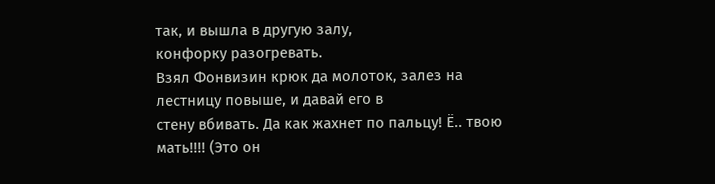так, и вышла в другую залу,
конфорку разогревать.
Взял Фонвизин крюк да молоток, залез на лестницу повыше, и давай его в
стену вбивать. Да как жахнет по пальцу! Ё.. твою мать!!!! (Это он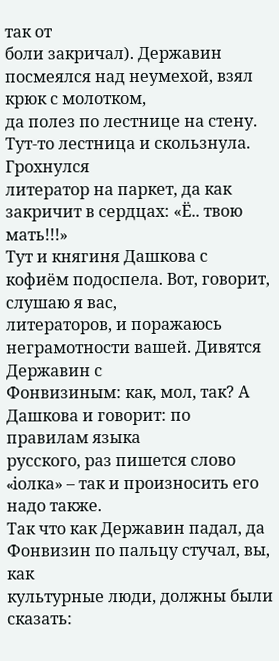так от
боли закричал). Державин посмеялся над неумехой, взял крюк с молотком,
да полез по лестнице на стену. Тут-то лестница и скользнула. Грохнулся
литератор на паркет, да как закричит в сердцах: «Ё.. твою мать!!!»
Тут и княгиня Дашкова с кофиём подоспела. Вот, говорит, слушаю я вас,
литераторов, и поражаюсь неграмотности вашей. Дивятся Державин с
Фонвизиным: как, мол, так? А Дашкова и говорит: по правилам языка
русского, раз пишется слово «iолка» – так и произносить его надо также.
Так что как Державин падал, да Фонвизин по пальцу стучал, вы, как
культурные люди, должны были сказать: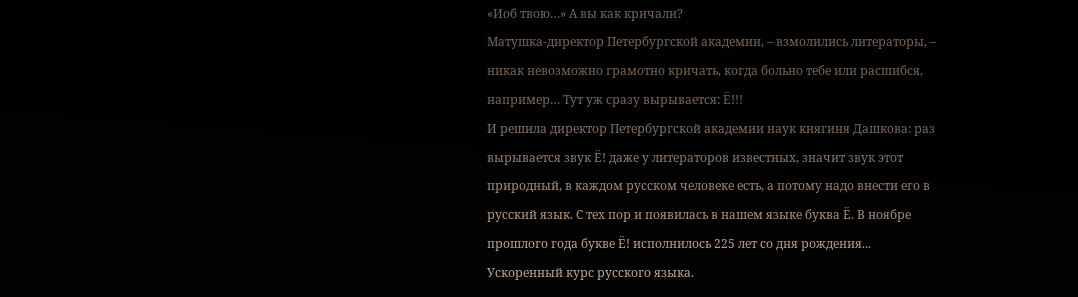«Иоб твою…» А вы как кричали?
Матушка-директор Петербургской академии, – взмолились литераторы, –
никак невозможно грамотно кричать, когда больно тебе или расшибся,
например… Тут уж сразу вырывается: Ё!!!
И решила директор Петербургской академии наук княгиня Дашкова: раз
вырывается звук Ё! даже у литераторов известных, значит звук этот
природный, в каждом русском человеке есть, а потому надо внести его в
русский язык. С тех пор и появилась в нашем языке буква Ё. В ноябре
прошлого года букве Ё! исполнилось 225 лет со дня рождения...
Ускоренный курс русского языка.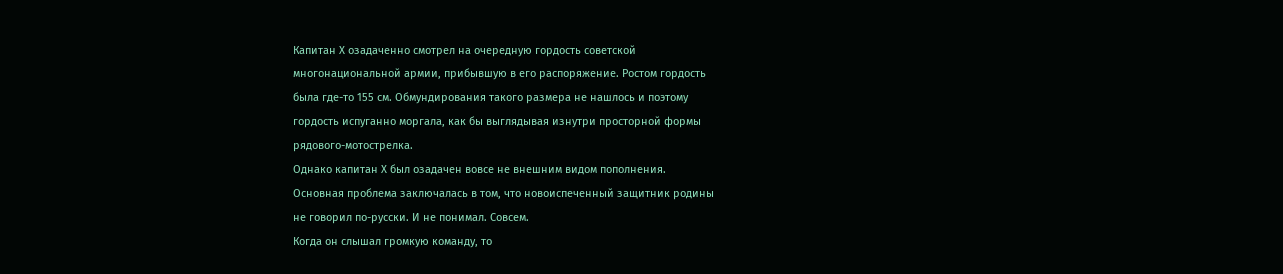Капитан Х озадаченно смотрел на очередную гордость советской
многонациональной армии, прибывшую в его распоряжение. Ростом гордость
была где-то 155 см. Oбмундирования такого размера не нашлось и поэтому
гордость испуганно моргала, как бы выглядывая изнутри просторной формы
рядового-мотострелка.
Однако капитан Х был озадачен вовсе не внешним видом пополнения.
Основная проблема заключалась в том, что новоиспеченный защитник родины
не говорил по-русски. И не понимал. Совсем.
Когда он слышал громкую команду, то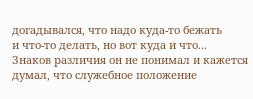догадывался, что надо куда-то бежать
и что-то делать, но вот куда и что...
Знаков различия он не понимал и кажется думал, что служебное положение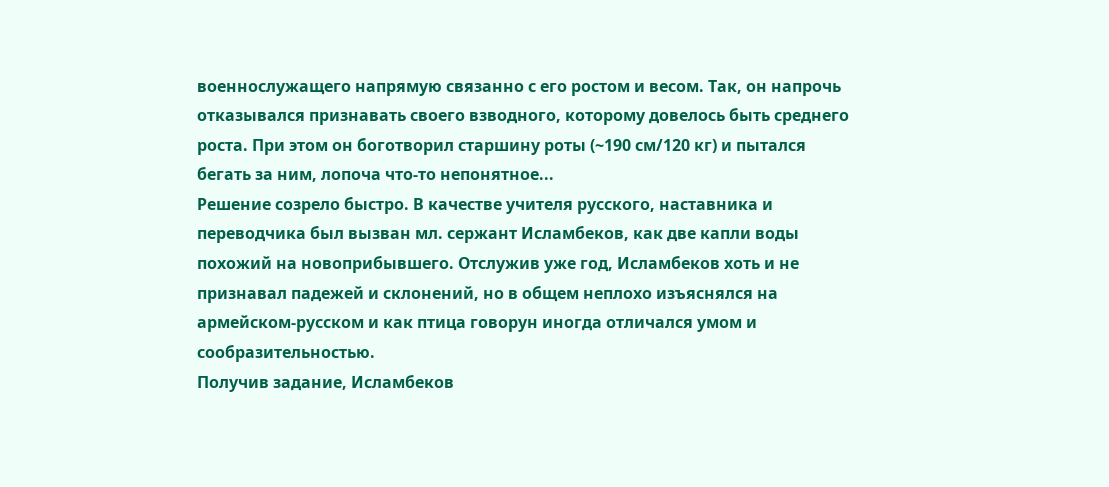военнослужащего напрямую связанно с его ростом и весом. Так, он напрочь
отказывался признавать своего взводного, которому довелось быть среднего
роста. При этом он боготворил старшину роты (~190 см/120 кг) и пытался
бегать за ним, лопоча что-то непонятное...
Решение созрело быстро. В качестве учителя русского, наставника и
переводчика был вызван мл. сержант Исламбеков, как две капли воды
похожий на новоприбывшего. Отслужив уже год, Исламбеков хоть и не
признавал падежей и склонений, но в общем неплохо изъяснялся на
армейском-русском и как птица говорун иногда отличался умом и
сообразительностью.
Получив задание, Исламбеков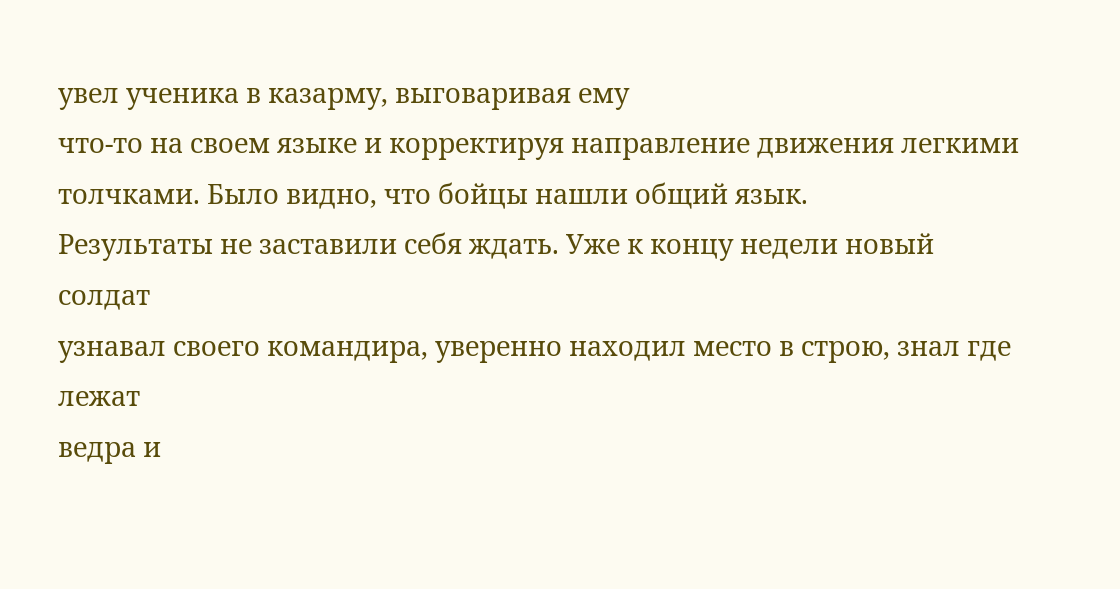увел ученика в казарму, выговаривая ему
что-то на своем языке и корректируя направление движения легкими
толчками. Было видно, что бойцы нашли общий язык.
Результаты не заставили себя ждать. Уже к концу недели новый солдат
узнавал своего командира, уверенно находил место в строю, знал где лежат
ведра и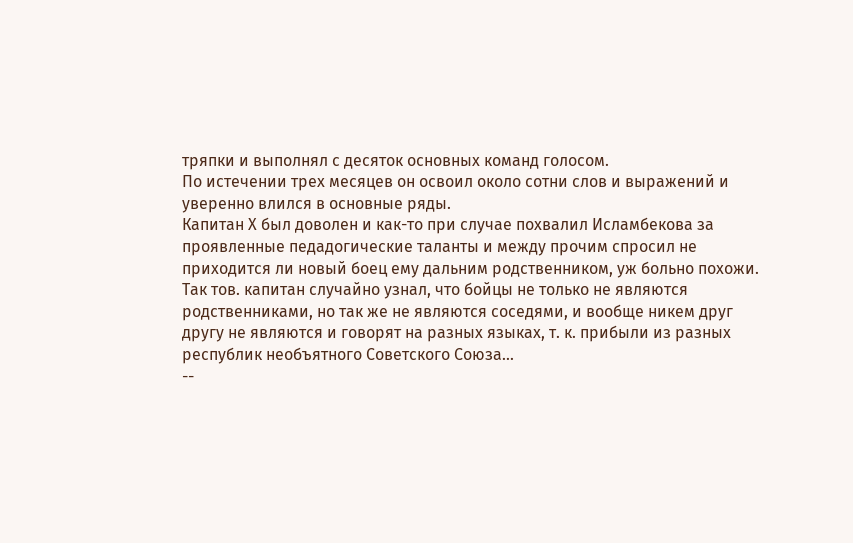тряпки и выполнял с десяток основных команд голосом.
По истечении трех месяцев он освоил около сотни слов и выражений и
уверенно влился в основные ряды.
Капитан Х был доволен и как-то при случае похвалил Исламбекова за
проявленные педадогические таланты и между прочим спросил не
приходится ли новый боец ему дальним родственником, уж больно похожи.
Так тов. капитан случайно узнал, что бойцы не только не являются
родственниками, но так же не являются соседями, и вообще никем друг
другу не являются и говорят на разных языках, т. к. прибыли из разных
республик необъятного Советского Союза...
--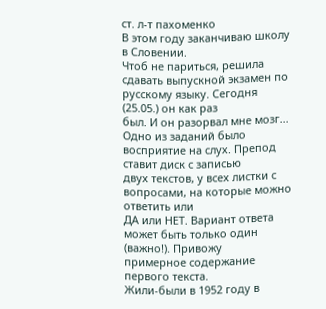ст. л-т пахоменко
В этом году заканчиваю школу в Словении.
Чтоб не париться, решила
сдавать выпускной экзамен по русскому языку. Сегодня (25.05.) он как раз
был. И он разорвал мне мозг...
Одно из заданий было восприятие на слух. Препод ставит диск с записью
двух текстов, у всех листки с вопросами, на которые можно ответить или
ДА или НЕТ. Вариант ответа может быть только один (важно!). Привожу
примерное содержание первого текста.
Жили-были в 1952 году в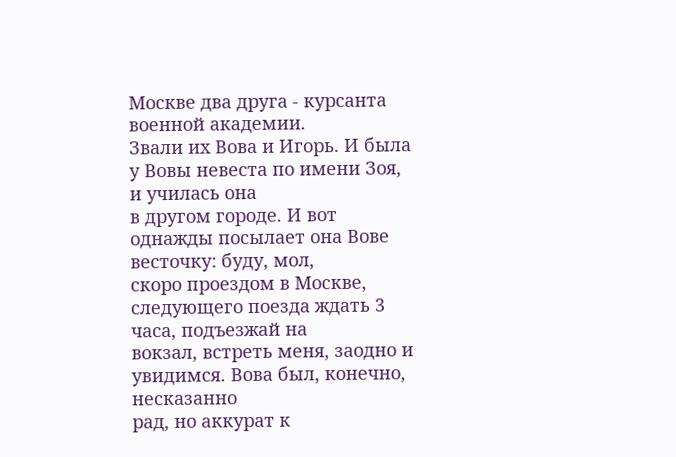Москве два друга - курсанта военной академии.
Звали их Вова и Игорь. И была у Вовы невеста по имени Зоя, и училась она
в другом городе. И вот однажды посылает она Вове весточку: буду, мол,
скоро проездом в Москве, следующего поезда ждать 3 часа, подъезжай на
вокзал, встреть меня, заодно и увидимся. Вова был, конечно, несказанно
рад, но аккурат к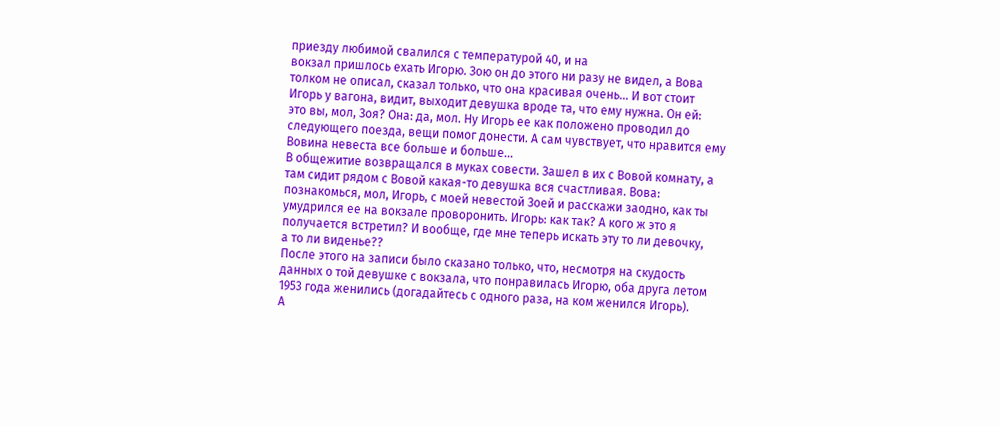приезду любимой свалился с температурой 40, и на
вокзал пришлось ехать Игорю. Зою он до этого ни разу не видел, а Вова
толком не описал, сказал только, что она красивая очень... И вот стоит
Игорь у вагона, видит, выходит девушка вроде та, что ему нужна. Он ей:
это вы, мол, Зоя? Она: да, мол. Ну Игорь ее как положено проводил до
следующего поезда, вещи помог донести. А сам чувствует, что нравится ему
Вовина невеста все больше и больше...
В общежитие возвращался в муках совести. Зашел в их с Вовой комнату, а
там сидит рядом с Вовой какая-то девушка вся счастливая. Вова:
познакомься, мол, Игорь, с моей невестой Зоей и расскажи заодно, как ты
умудрился ее на вокзале проворонить. Игорь: как так? А кого ж это я
получается встретил? И вообще, где мне теперь искать эту то ли девочку,
а то ли виденье??
После этого на записи было сказано только, что, несмотря на скудость
данных о той девушке с вокзала, что понравилась Игорю, оба друга летом
1953 года женились (догадайтесь с одного раза, на ком женился Игорь).
А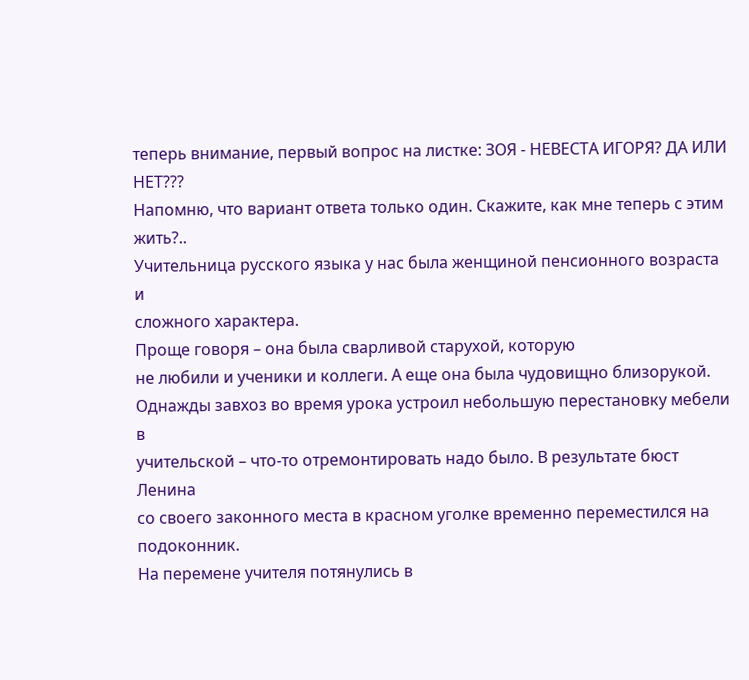теперь внимание, первый вопрос на листке: ЗОЯ - НЕВЕСТА ИГОРЯ? ДА ИЛИ
НЕТ???
Напомню, что вариант ответа только один. Скажите, как мне теперь с этим
жить?..
Учительница русского языка у нас была женщиной пенсионного возраста и
сложного характера.
Проще говоря – она была сварливой старухой, которую
не любили и ученики и коллеги. А еще она была чудовищно близорукой.
Однажды завхоз во время урока устроил небольшую перестановку мебели в
учительской – что-то отремонтировать надо было. В результате бюст Ленина
со своего законного места в красном уголке временно переместился на
подоконник.
На перемене учителя потянулись в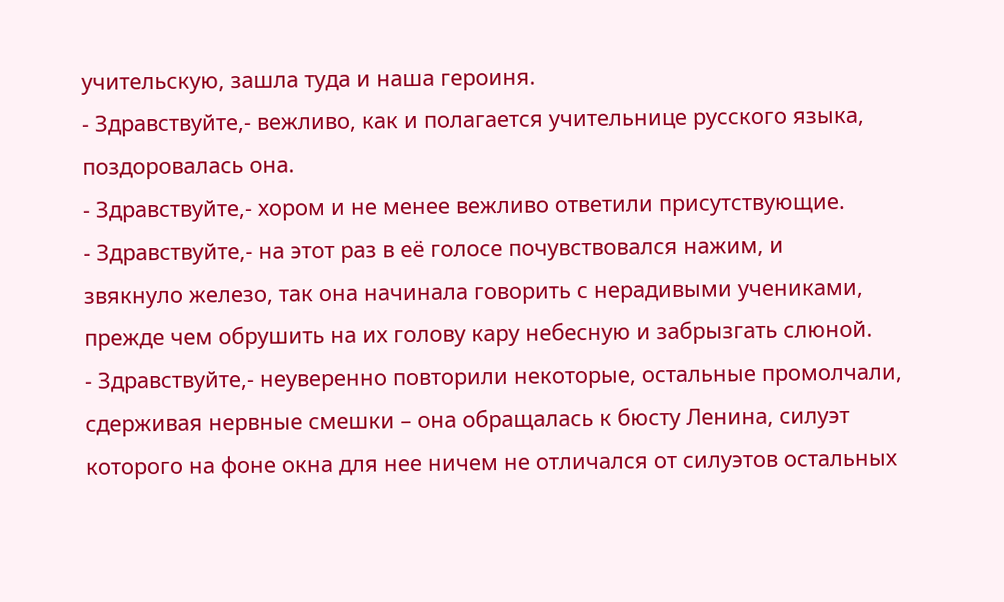учительскую, зашла туда и наша героиня.
- Здравствуйте,- вежливо, как и полагается учительнице русского языка,
поздоровалась она.
- Здравствуйте,- хором и не менее вежливо ответили присутствующие.
- Здравствуйте,- на этот раз в её голосе почувствовался нажим, и
звякнуло железо, так она начинала говорить с нерадивыми учениками,
прежде чем обрушить на их голову кару небесную и забрызгать слюной.
- Здравствуйте,- неуверенно повторили некоторые, остальные промолчали,
сдерживая нервные смешки – она обращалась к бюсту Ленина, силуэт
которого на фоне окна для нее ничем не отличался от силуэтов остальных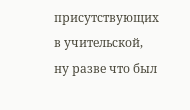присутствующих в учительской, ну разве что был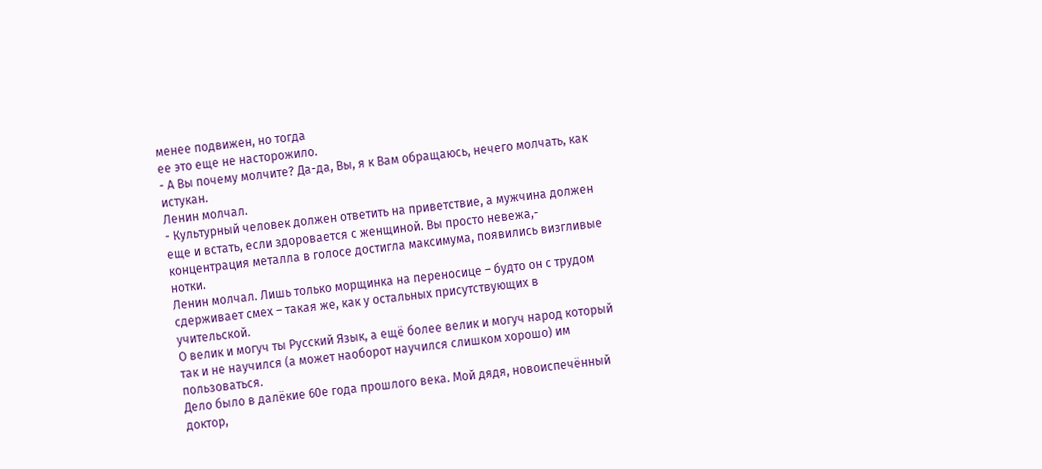менее подвижен, но тогда
ее это еще не насторожило.
- А Вы почему молчите? Да-да, Вы, я к Вам обращаюсь, нечего молчать, как
истукан.
Ленин молчал.
- Культурный человек должен ответить на приветствие, а мужчина должен
еще и встать, если здоровается с женщиной. Вы просто невежа,-
концентрация металла в голосе достигла максимума, появились визгливые
нотки.
Ленин молчал. Лишь только морщинка на переносице – будто он с трудом
сдерживает смех – такая же, как у остальных присутствующих в
учительской.
О велик и могуч ты Русский Язык, а ещё более велик и могуч народ который
так и не научился (а может наоборот научился слишком хорошо) им
пользоваться.
Дело было в далёкие 60е года прошлого века. Мой дядя, новоиспечённый
доктор,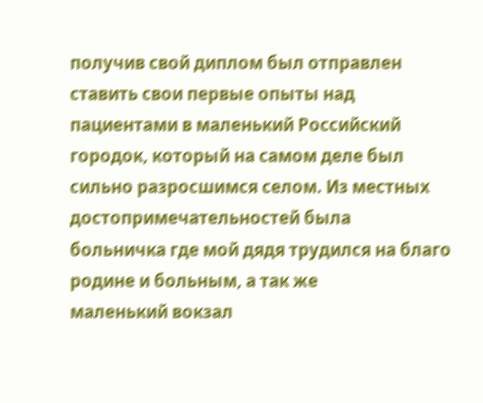получив свой диплом был отправлен ставить свои первые опыты над
пациентами в маленький Российский городок, который на самом деле был
сильно разросшимся селом. Из местных достопримечательностей была
больничка где мой дядя трудился на благо родине и больным, а так же
маленький вокзал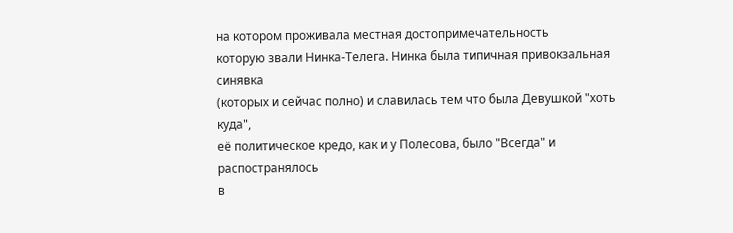на котором проживала местная достопримечательность
которую звали Нинка-Телега. Нинка была типичная привокзальная синявка
(которых и сейчас полно) и славилась тем что была Девушкой "хоть куда",
её политическое кредо, как и у Полесова, было "Всегда" и распостранялось
в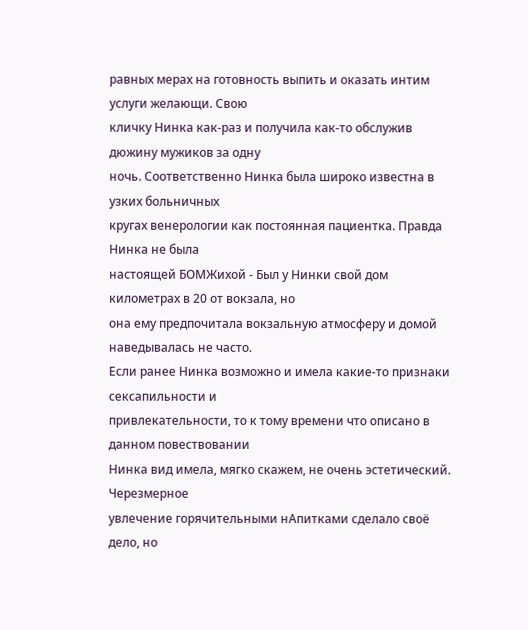равных мерах на готовность выпить и оказать интим услуги желающи. Свою
кличку Нинка как-раз и получила как-то обслужив дюжину мужиков за одну
ночь. Соответственно Нинка была широко известна в узких больничных
кругах венерологии как постоянная пациентка. Правда Нинка не была
настоящей БОМЖихой - Был у Нинки свой дом километрах в 20 от вокзала, но
она ему предпочитала вокзальную атмосферу и домой наведывалась не часто.
Если ранее Нинка возможно и имела какие-то признаки сексапильности и
привлекательности, то к тому времени что описано в данном повествовании
Нинка вид имела, мягко скажем, не очень эстетический. Черезмерное
увлечение горячительными нАпитками сделало своё дело, но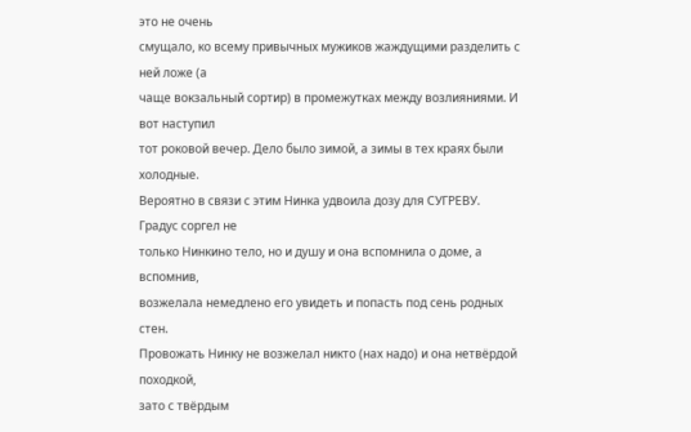это не очень
смущало, ко всему привычных мужиков жаждущими разделить с ней ложе (а
чаще вокзальный сортир) в промежутках между возлияниями. И вот наступил
тот роковой вечер. Дело было зимой, а зимы в тех краях были холодные.
Вероятно в связи с этим Нинка удвоила дозу для СУГРЕВУ. Градус соргел не
только Нинкино тело, но и душу и она вспомнила о доме, а вспомнив,
возжелала немедлено его увидеть и попасть под сень родных стен.
Провожать Нинку не возжелал никто (нах надо) и она нетвёрдой походкой,
зато с твёрдым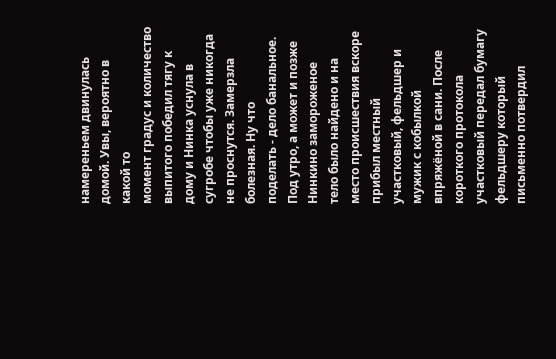намереньем двинулась домой. Увы, вероятно в какой то
момент градус и количество выпитого победил тягу к дому и Нинка уснула в
сугробе чтобы уже никогда не проснутся. Замерзла болезная. Ну что
поделать - дело банальное. Под утро, а может и позже Нинкино замороженое
тело было найдено и на место происшествия вскоре прибыл местный
участковый, фельдшер и мужик с кобылкой впряжёной в сани. После
короткого протокола участковый передал бумагу фельдшеру который
письменно потвердил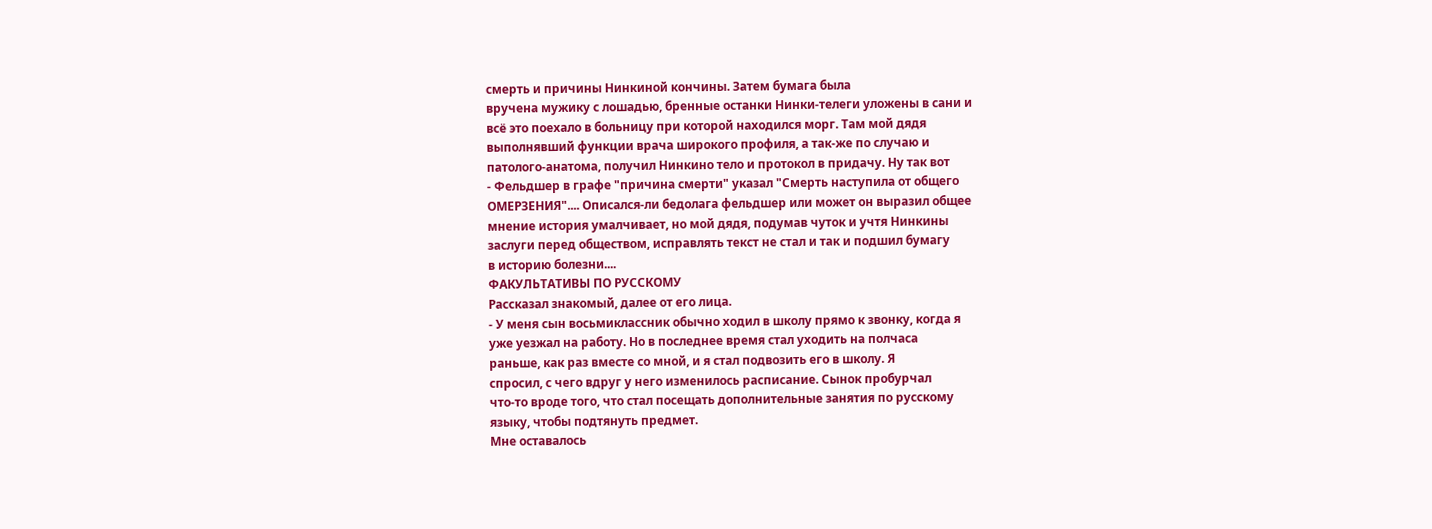смерть и причины Нинкиной кончины. Затем бумага была
вручена мужику с лошадью, бренные останки Нинки-телеги уложены в сани и
всё это поехало в больницу при которой находился морг. Там мой дядя
выполнявший функции врача широкого профиля, а так-же по случаю и
патолого-анатома, получил Нинкино тело и протокол в придачу. Ну так вот
- Фельдшер в графе "причина смерти" указал "Смерть наступила от общего
ОМЕРЗЕНИЯ".... Описался-ли бедолага фельдшер или может он выразил общее
мнение история умалчивает, но мой дядя, подумав чуток и учтя Нинкины
заслуги перед обществом, исправлять текст не стал и так и подшил бумагу
в историю болезни....
ФАКУЛЬТАТИВЫ ПО РУССКОМУ
Рассказал знакомый, далее от его лица.
- У меня сын восьмиклассник обычно ходил в школу прямо к звонку, когда я
уже уезжал на работу. Но в последнее время стал уходить на полчаса
раньше, как раз вместе со мной, и я стал подвозить его в школу. Я
спросил, с чего вдруг у него изменилось расписание. Сынок пробурчал
что-то вроде того, что стал посещать дополнительные занятия по русскому
языку, чтобы подтянуть предмет.
Мне оставалось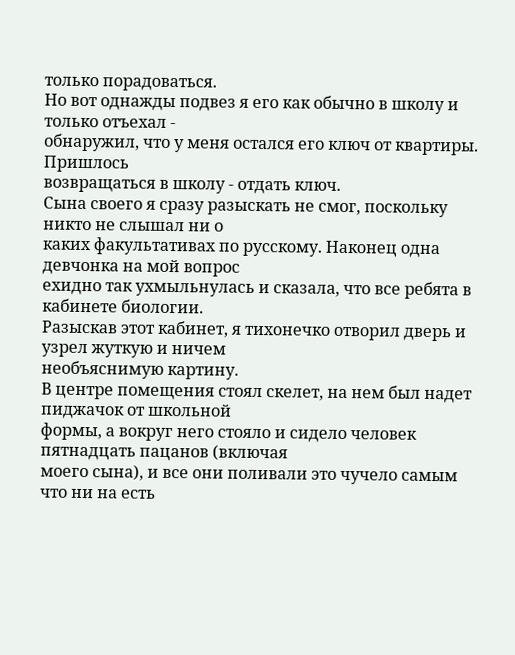только порадоваться.
Но вот однажды подвез я его как обычно в школу и только отъехал -
обнаружил, что у меня остался его ключ от квартиры. Пришлось
возвращаться в школу - отдать ключ.
Сына своего я сразу разыскать не смог, поскольку никто не слышал ни о
каких факультативах по русскому. Наконец одна девчонка на мой вопрос
ехидно так ухмыльнулась и сказала, что все ребята в кабинете биологии.
Разыскав этот кабинет, я тихонечко отворил дверь и узрел жуткую и ничем
необъяснимую картину.
В центре помещения стоял скелет, на нем был надет пиджачок от школьной
формы, а вокруг него стояло и сидело человек пятнадцать пацанов (включая
моего сына), и все они поливали это чучело самым что ни на есть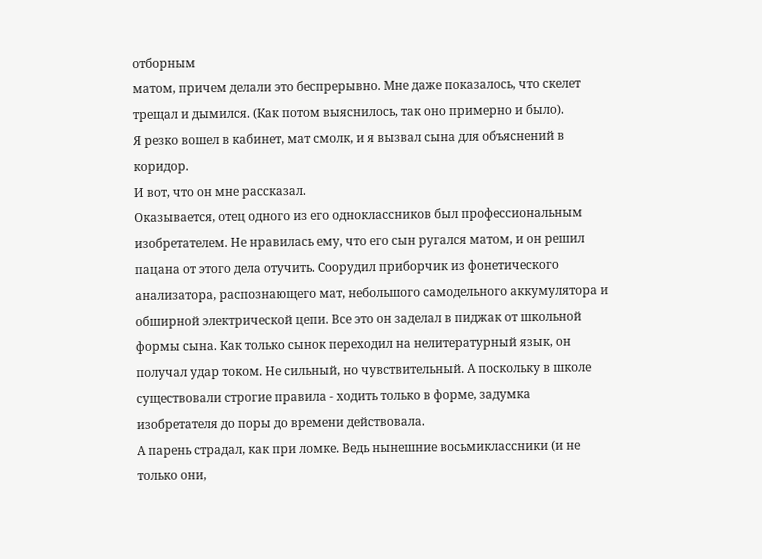отборным
матом, причем делали это беспрерывно. Мне даже показалось, что скелет
трещал и дымился. (Как потом выяснилось, так оно примерно и было).
Я резко вошел в кабинет, мат смолк, и я вызвал сына для объяснений в
коридор.
И вот, что он мне рассказал.
Оказывается, отец одного из его одноклассников был профессиональным
изобретателем. Не нравилась ему, что его сын ругался матом, и он решил
пацана от этого дела отучить. Соорудил приборчик из фонетического
анализатора, распознающего мат, небольшого самодельного аккумулятора и
обширной электрической цепи. Все это он заделал в пиджак от школьной
формы сына. Как только сынок переходил на нелитературный язык, он
получал удар током. Не сильный, но чувствительный. А поскольку в школе
существовали строгие правила - ходить только в форме, задумка
изобретателя до поры до времени действовала.
А парень страдал, как при ломке. Ведь нынешние восьмиклассники (и не
только они,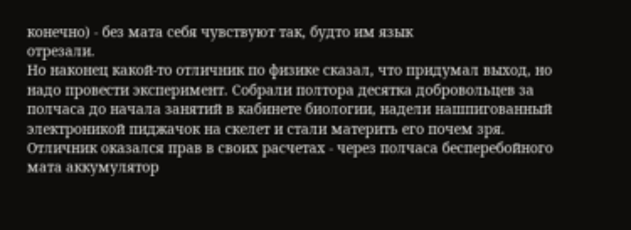конечно) - без мата себя чувствуют так, будто им язык
отрезали.
Но наконец какой-то отличник по физике сказал, что придумал выход, но
надо провести эксперимент. Собрали полтора десятка добровольцев за
полчаса до начала занятий в кабинете биологии, надели нашпигованный
электроникой пиджачок на скелет и стали материть его почем зря.
Отличник оказался прав в своих расчетах - через полчаса бесперебойного
мата аккумулятор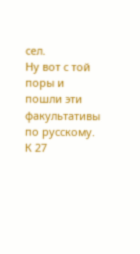сел.
Ну вот с той поры и пошли эти факультативы по русскому.
К 27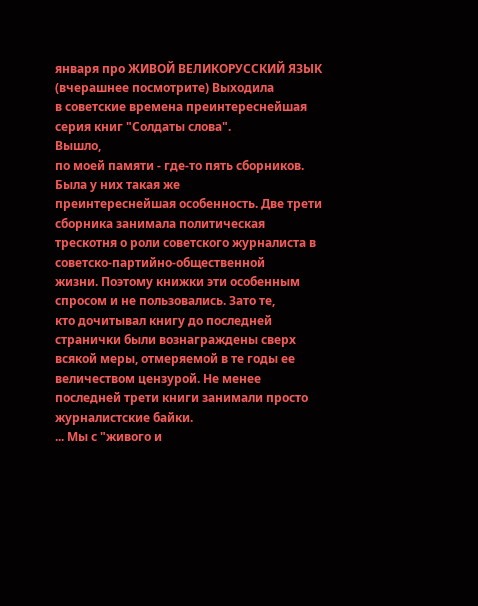января про ЖИВОЙ ВЕЛИКОРУССКИЙ ЯЗЫК (вчерашнее посмотрите) Выходила
в советские времена преинтереснейшая серия книг "Солдаты слова".
Вышло,
по моей памяти - где-то пять сборников. Была у них такая же
преинтереснейшая особенность. Две трети сборника занимала политическая
трескотня о роли советского журналиста в советско-партийно-общественной
жизни. Поэтому книжки эти особенным спросом и не пользовались. Зато те,
кто дочитывал книгу до последней странички были вознаграждены сверх
всякой меры, отмеряемой в те годы ее величеством цензурой. Не менее
последней трети книги занимали просто журналистские байки.
... Мы с "живого и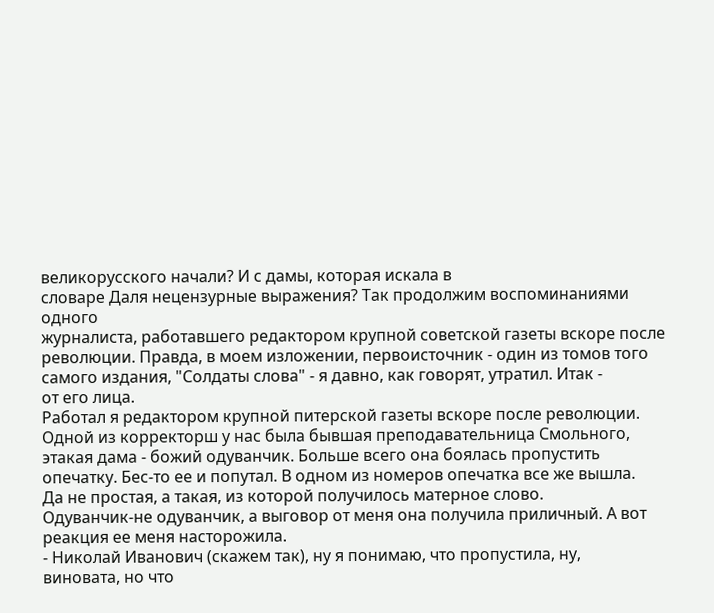великорусского начали? И с дамы, которая искала в
словаре Даля нецензурные выражения? Так продолжим воспоминаниями одного
журналиста, работавшего редактором крупной советской газеты вскоре после
революции. Правда, в моем изложении, первоисточник - один из томов того
самого издания, "Солдаты слова" - я давно, как говорят, утратил. Итак -
от его лица.
Работал я редактором крупной питерской газеты вскоре после революции.
Одной из корректорш у нас была бывшая преподавательница Смольного,
этакая дама - божий одуванчик. Больше всего она боялась пропустить
опечатку. Бес-то ее и попутал. В одном из номеров опечатка все же вышла.
Да не простая, а такая, из которой получилось матерное слово.
Одуванчик-не одуванчик, а выговор от меня она получила приличный. А вот
реакция ее меня насторожила.
- Николай Иванович (скажем так), ну я понимаю, что пропустила, ну,
виновата, но что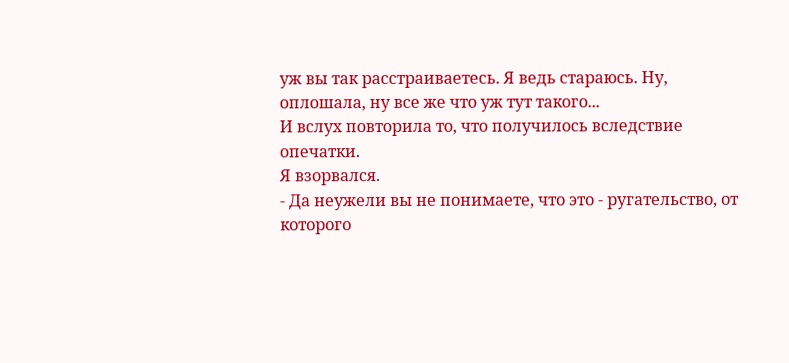уж вы так расстраиваетесь. Я ведь стараюсь. Ну,
оплошала, ну все же что уж тут такого...
И вслух повторила то, что получилось вследствие опечатки.
Я взорвался.
- Да неужели вы не понимаете, что это - ругательство, от которого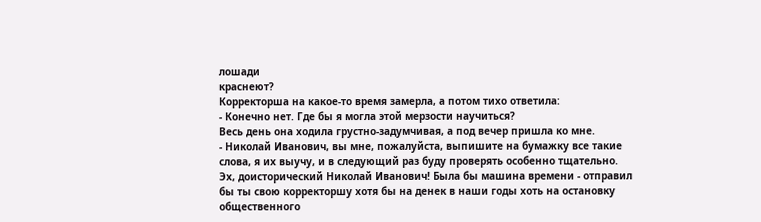лошади
краснеют?
Корректорша на какое-то время замерла, а потом тихо ответила:
- Конечно нет. Где бы я могла этой мерзости научиться?
Весь день она ходила грустно-задумчивая, а под вечер пришла ко мне.
- Николай Иванович, вы мне, пожалуйста, выпишите на бумажку все такие
слова, я их выучу, и в следующий раз буду проверять особенно тщательно.
Эх, доисторический Николай Иванович! Была бы машина времени - отправил
бы ты свою корректоршу хотя бы на денек в наши годы хоть на остановку
общественного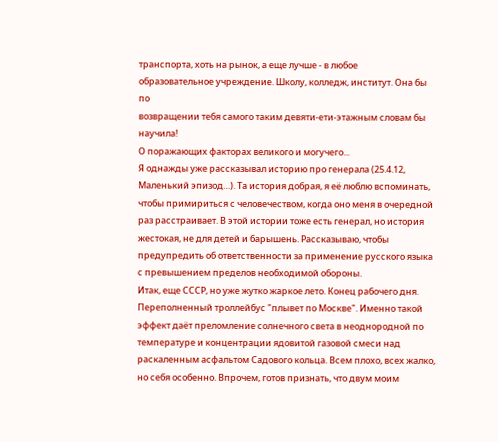транспорта, хоть на рынок, а еще лучше - в любое
образовательное учреждение. Школу, колледж, институт. Она бы по
возвращении тебя самого таким девяти-ети-этажным словам бы научила!
О поражающих факторах великого и могучего...
Я однажды уже рассказывал историю про генерала (25.4.12, Маленький эпизод…). Та история добрая, я её люблю вспоминать, чтобы примириться с человечеством, когда оно меня в очередной раз расстраивает. В этой истории тоже есть генерал, но история жестокая, не для детей и барышень. Рассказываю, чтобы предупредить об ответственности за применение русского языка с превышением пределов необходимой обороны.
Итак, еще СССР, но уже жутко жаркое лето. Конец рабочего дня. Переполненный троллейбус "плывет по Москве". Именно такой эффект даёт преломление солнечного света в неоднородной по температуре и концентрации ядовитой газовой смеси над раскаленным асфальтом Садового кольца. Всем плохо, всех жалко, но себя особенно. Впрочем, готов признать, что двум моим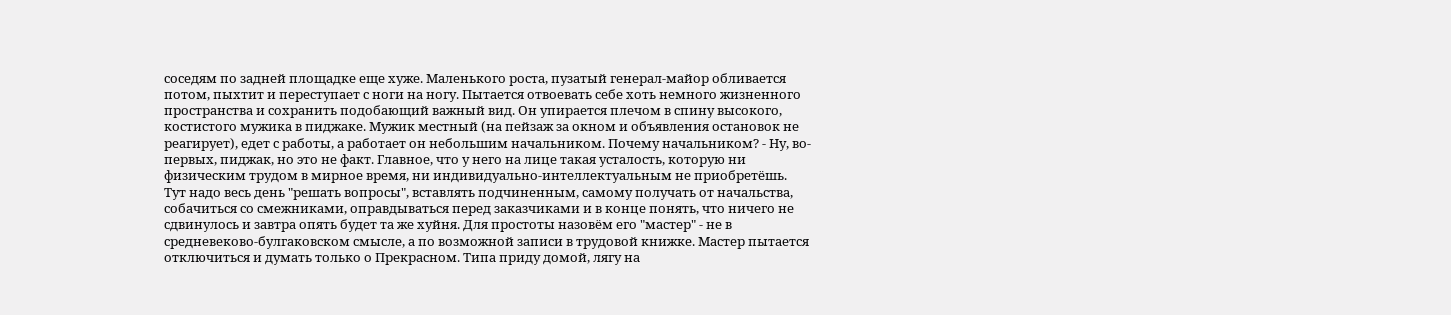соседям по задней площадке еще хуже. Маленького роста, пузатый генерал-майор обливается потом, пыхтит и переступает с ноги на ногу. Пытается отвоевать себе хоть немного жизненного пространства и сохранить подобающий важный вид. Он упирается плечом в спину высокого, костистого мужика в пиджаке. Мужик местный (на пейзаж за окном и объявления остановок не реагирует), едет с работы, а работает он небольшим начальником. Почему начальником? - Ну, во-первых, пиджак, но это не факт. Главное, что у него на лице такая усталость, которую ни физическим трудом в мирное время, ни индивидуально-интеллектуальным не приобретёшь.
Тут надо весь день "решать вопросы", вставлять подчиненным, самому получать от начальства, собачиться со смежниками, оправдываться перед заказчиками и в конце понять, что ничего не сдвинулось и завтра опять будет та же хуйня. Для простоты назовём его "мастер" - не в средневеково-булгаковском смысле, а по возможной записи в трудовой книжке. Мастер пытается отключиться и думать только о Прекрасном. Типа приду домой, лягу на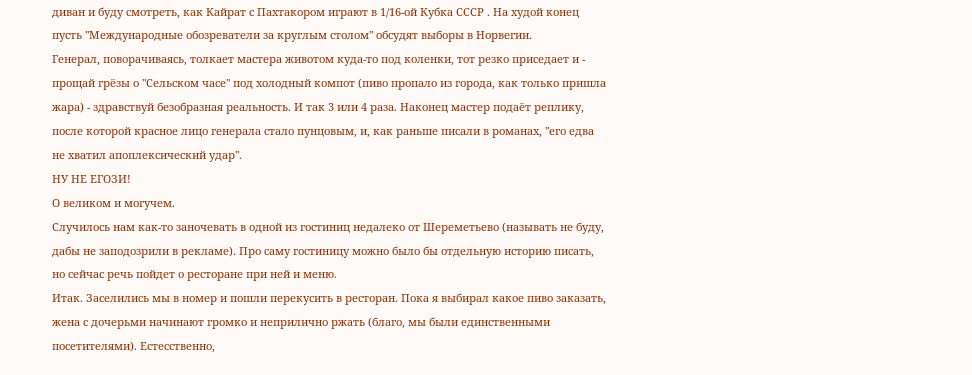диван и буду смотреть, как Кайрат с Пахтакором играют в 1/16-ой Кубка СССР . На худой конец пусть "Международные обозреватели за круглым столом" обсудят выборы в Норвегии.
Генерал, поворачиваясь, толкает мастера животом куда-то под коленки, тот резко приседает и - прощай грёзы о "Сельском часе" под холодный компот (пиво пропало из города, как только пришла жара) - здравствуй безобразная реальность. И так 3 или 4 раза. Наконец мастер подаёт реплику, после которой красное лицо генерала стало пунцовым, и, как раньше писали в романах, "его едва не хватил апоплексический удар".
НУ НЕ ЕГОЗИ!
О великом и могучем.
Случилось нам как-то заночевать в одной из гостиниц недалеко от Шереметьево (называть не буду, дабы не заподозрили в рекламе). Про саму гостиницу можно было бы отдельную историю писать, но сейчас речь пойдет о ресторане при ней и меню.
Итак. Заселились мы в номер и пошли перекусить в ресторан. Пока я выбирал какое пиво заказать, жена с дочерьми начинают громко и неприлично ржать (благо, мы были единственными посетителями). Естесственно,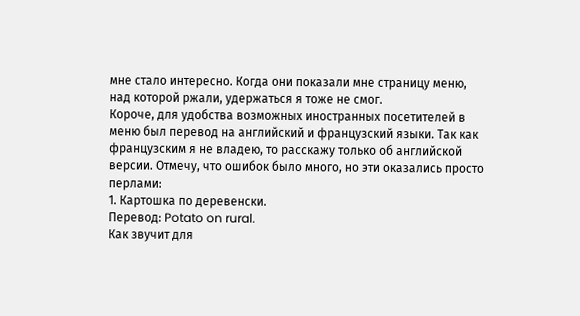мне стало интересно. Когда они показали мне страницу меню, над которой ржали, удержаться я тоже не смог.
Короче, для удобства возможных иностранных посетителей в меню был перевод на английский и французский языки. Так как французским я не владею, то расскажу только об английской версии. Отмечу, что ошибок было много, но эти оказались просто перлами:
1. Картошка по деревенски.
Перевод: Potato on rural.
Как звучит для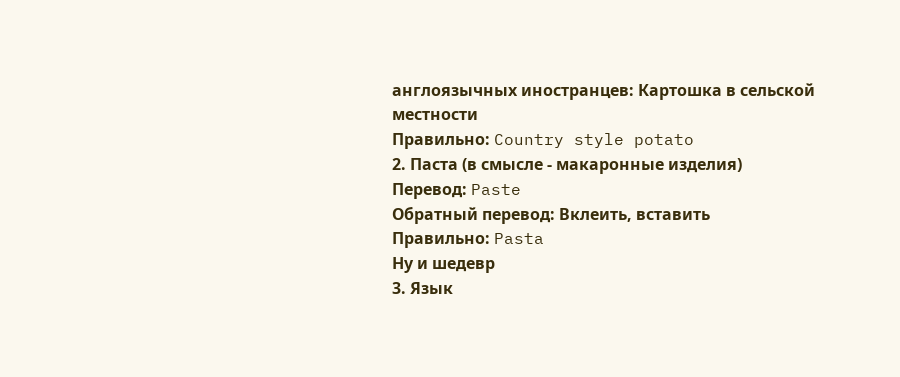англоязычных иностранцев: Картошка в сельской местности
Правильно: Country style potato
2. Паста (в смысле - макаронные изделия)
Перевод: Paste
Обратный перевод: Вклеить, вставить
Правильно: Pasta
Ну и шедевр
3. Язык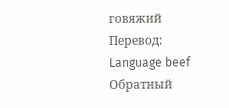говяжий
Перевод: Language beef
Обратный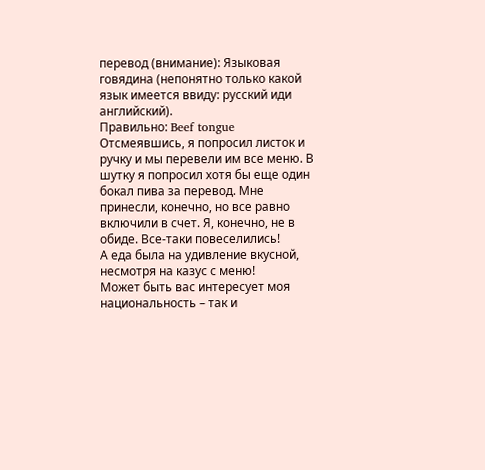перевод (внимание): Языковая говядина (непонятно только какой язык имеется ввиду: русский иди английский).
Правильно: Beef tongue
Отсмеявшись, я попросил листок и ручку и мы перевели им все меню. В шутку я попросил хотя бы еще один бокал пива за перевод. Мне принесли, конечно, но все равно включили в счет. Я, конечно, не в обиде. Все-таки повеселились!
А еда была на удивление вкусной, несмотря на казус с меню!
Может быть вас интересует моя национальность – так и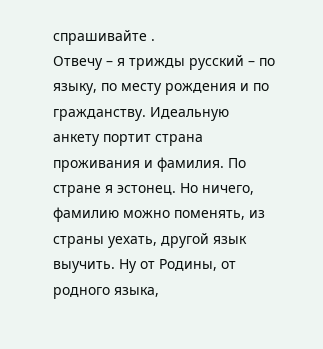спрашивайте .
Отвечу – я трижды русский – по языку, по месту рождения и по гражданству. Идеальную анкету портит страна проживания и фамилия. По стране я эстонец. Но ничего, фамилию можно поменять, из страны уехать, другой язык выучить. Ну от Родины, от родного языка,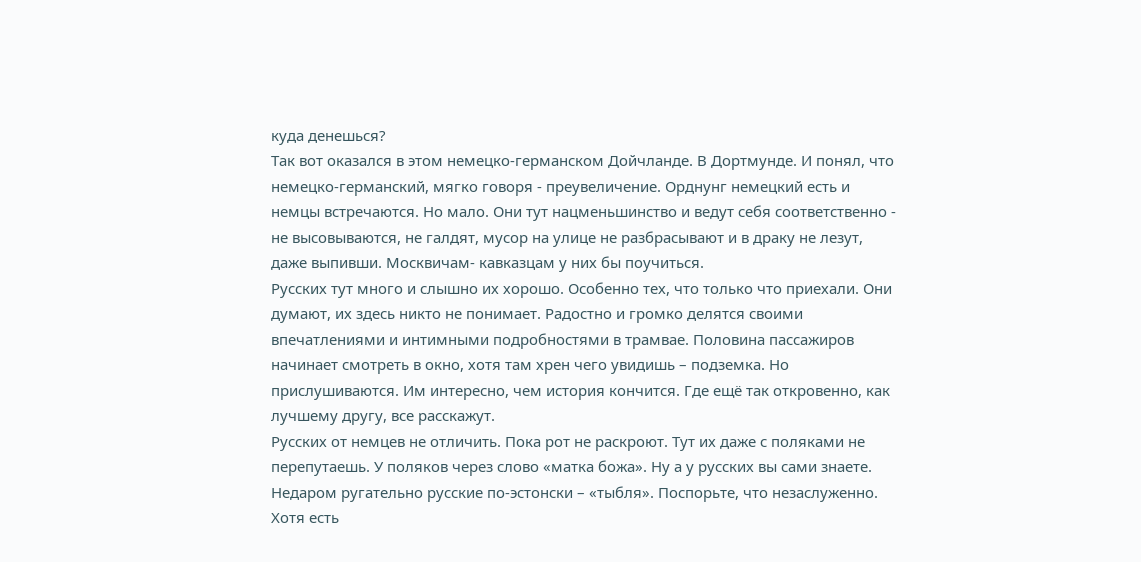куда денешься?
Так вот оказался в этом немецко-германском Дойчланде. В Дортмунде. И понял, что немецко-германский, мягко говоря - преувеличение. Орднунг немецкий есть и немцы встречаются. Но мало. Они тут нацменьшинство и ведут себя соответственно - не высовываются, не галдят, мусор на улице не разбрасывают и в драку не лезут, даже выпивши. Москвичам- кавказцам у них бы поучиться.
Русских тут много и слышно их хорошо. Особенно тех, что только что приехали. Они думают, их здесь никто не понимает. Радостно и громко делятся своими впечатлениями и интимными подробностями в трамвае. Половина пассажиров начинает смотреть в окно, хотя там хpeн чего увидишь – подземка. Но прислушиваются. Им интересно, чем история кончится. Где ещё так откровенно, как лучшему другу, все расскажут.
Русских от немцев не отличить. Пока рот не раскроют. Тут их даже с поляками не перепутаешь. У поляков через слово «матка божа». Ну а у русских вы сами знаете. Недаром ругательно русские по-эстонски – «тыбля». Поспорьте, что незаслуженно. Хотя есть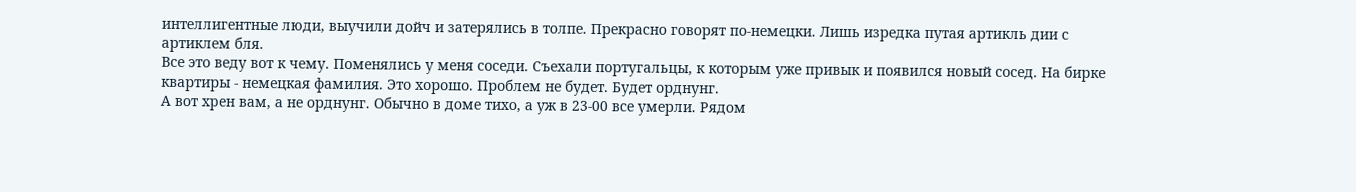интеллигентные люди, выучили дойч и затерялись в толпе. Прекрасно говорят по-немецки. Лишь изредка путая артикль дии с артиклем бля.
Все это веду вот к чему. Поменялись у меня соседи. Съехали португальцы, к которым уже привык и появился новый сосед. На бирке квартиры - немецкая фамилия. Это хорошо. Проблем не будет. Будет орднунг.
А вот хpeн вам, а не орднунг. Обычно в доме тихо, а уж в 23-00 все умерли. Рядом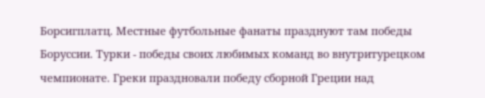Борсигплатц. Местные футбольные фанаты празднуют там победы Боруссии. Турки - победы своих любимых команд во внутритурецком чемпионате. Греки праздновали победу сборной Греции над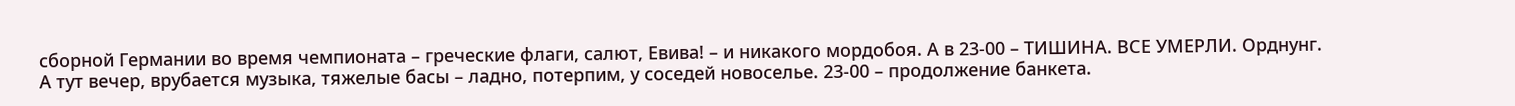сборной Германии во время чемпионата – греческие флаги, салют, Евива! – и никакого мордобоя. А в 23-00 – ТИШИНА. ВСЕ УМЕРЛИ. Орднунг.
А тут вечер, врубается музыка, тяжелые басы – ладно, потерпим, у соседей новоселье. 23-00 – продолжение банкета.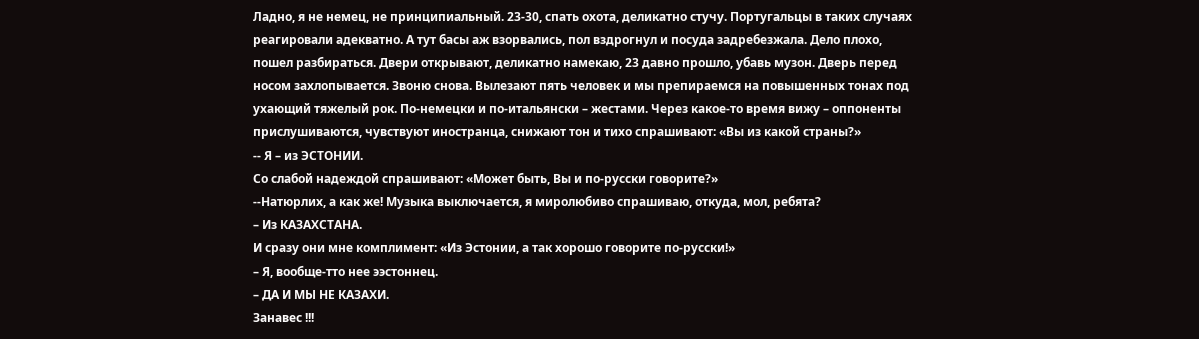Ладно, я не немец, не принципиальный. 23-30, спать охота, деликатно стучу. Португальцы в таких случаях реагировали адекватно. А тут басы аж взорвались, пол вздрогнул и посуда задребезжала. Дело плохо, пошел разбираться. Двери открывают, деликатно намекаю, 23 давно прошло, убавь музон. Дверь перед носом захлопывается. Звоню снова. Вылезают пять человек и мы препираемся на повышенных тонах под ухающий тяжелый рок. По-немецки и по-итальянски – жестами. Через какое-то время вижу – оппоненты прислушиваются, чувствуют иностранца, снижают тон и тихо спрашивают: «Вы из какой страны?»
-- Я – из ЭСТОНИИ.
Со слабой надеждой спрашивают: «Может быть, Вы и по-русски говорите?»
--Натюрлих, а как же! Музыка выключается, я миролюбиво спрашиваю, откуда, мол, ребята?
– Из КАЗАХСТАНА.
И сразу они мне комплимент: «Из Эстонии, а так хорошо говорите по-русски!»
– Я, вообще-тто нее ээстоннец.
– ДА И МЫ НЕ КАЗАХИ.
Занавес !!!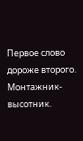Первое слово дороже второго.
Монтажник-высотник.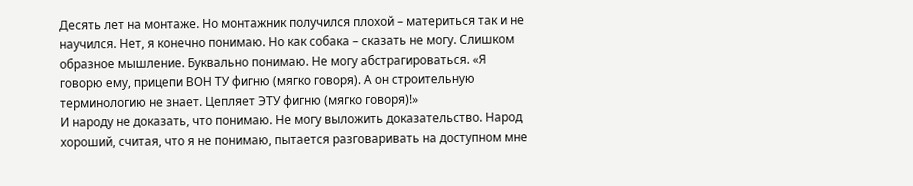Десять лет на монтаже. Но монтажник получился плохой – материться так и не научился. Нет, я конечно понимаю. Но как собака – сказать не могу. Слишком образное мышление. Буквально понимаю. Не могу абстрагироваться. «Я говорю ему, прицепи ВОН ТУ фигню (мягко говоря). А он строительную терминологию не знает. Цепляет ЭТУ фигню (мягко говоря)!»
И народу не доказать, что понимаю. Не могу выложить доказательство. Народ хороший, считая, что я не понимаю, пытается разговаривать на доступном мне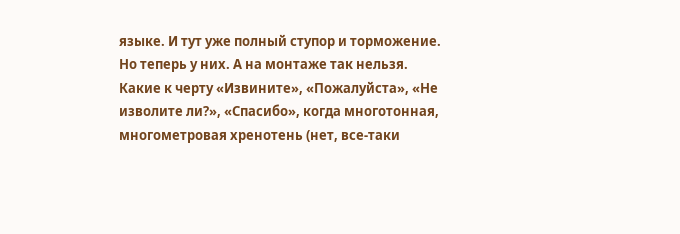языке. И тут уже полный ступор и торможение. Но теперь у них. А на монтаже так нельзя. Какие к черту «Извините», «Пожалуйста», «Не изволите ли?», «Спасибо», когда многотонная, многометровая хренотень (нет, все-таки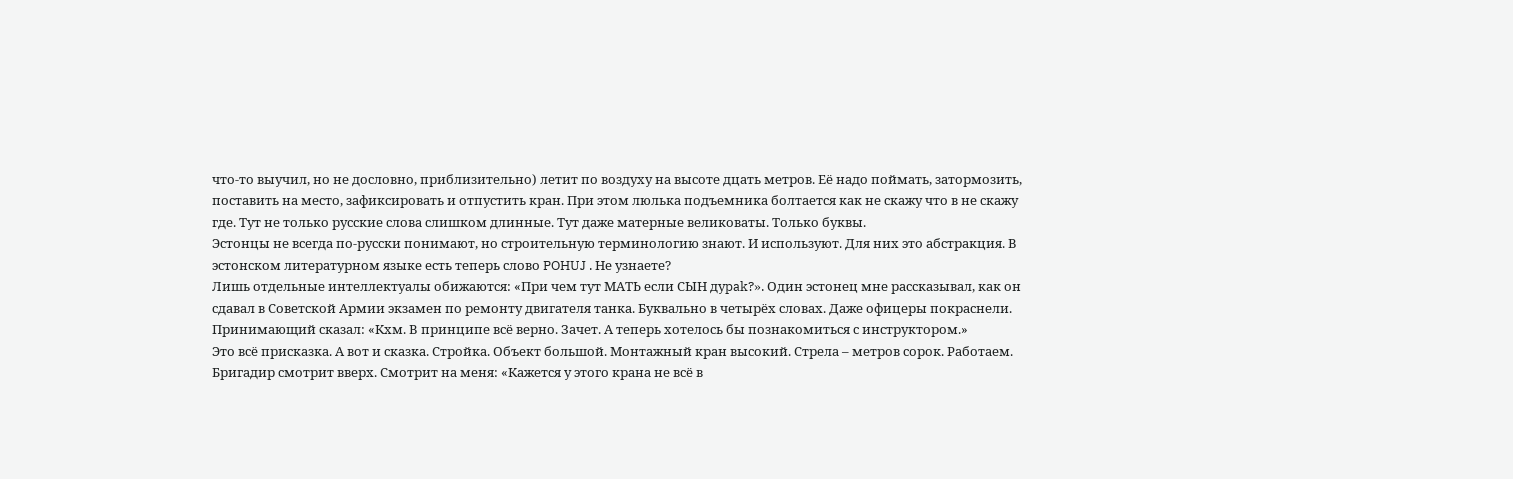что-то выучил, но не дословно, приблизительно) летит по воздуху на высоте дцать метров. Её надо поймать, затормозить, поставить на место, зафиксировать и отпустить кран. При этом люлька подъемника болтается как не скажу что в не скажу где. Тут не только русские слова слишком длинные. Тут даже матерные великоваты. Только буквы.
Эстонцы не всегда по-русски понимают, но строительную терминологию знают. И используют. Для них это абстракция. В эстонском литературном языке есть теперь слово POHUJ . Не узнаете?
Лишь отдельные интеллектуалы обижаются: «При чем тут МАТЬ если СЫН дуpak?». Один эстонец мне рассказывал, как он сдавал в Советской Армии экзамен по ремонту двигателя танка. Буквально в четырёх словах. Даже офицеры покраснели. Принимающий сказал: «Кхм. В принципе всё верно. Зачет. А теперь хотелось бы познакомиться с инструктором.»
Это всё присказка. А вот и сказка. Стройка. Объект большой. Монтажный кран высокий. Стрела – метров сорок. Работаем. Бригадир смотрит вверх. Смотрит на меня: «Кажется у этого крана не всё в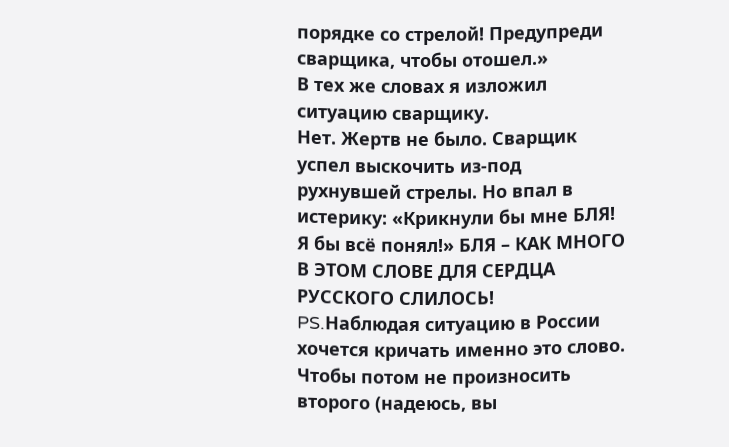порядке со стрелой! Предупреди сварщика, чтобы отошел.»
В тех же словах я изложил ситуацию сварщику.
Нет. Жертв не было. Сварщик успел выскочить из-под рухнувшей стрелы. Но впал в истерику: «Крикнули бы мне БЛЯ! Я бы всё понял!» БЛЯ – КАК МНОГО В ЭТОМ СЛОВЕ ДЛЯ СЕРДЦА РУССКОГО СЛИЛОСЬ!
PS.Наблюдая ситуацию в России хочется кричать именно это слово. Чтобы потом не произносить второго (надеюсь, вы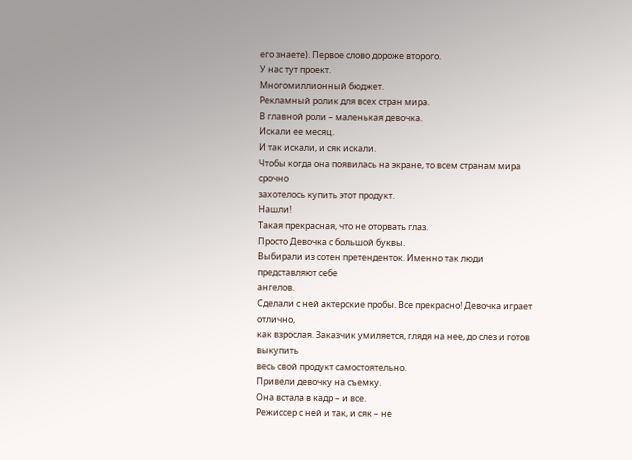его знаете). Первое слово дороже второго.
У нас тут проект.
Многомиллионный бюджет.
Рекламный ролик для всех стран мира.
В главной роли – маленькая девочка.
Искали ее месяц.
И так искали, и сяк искали.
Чтобы когда она появилась на экране, то всем странам мира срочно
захотелось купить этот продукт.
Нашли!
Такая прекрасная, что не оторвать глаз.
Просто Девочка с большой буквы.
Выбирали из сотен претенденток. Именно так люди представляют себе
ангелов.
Сделали с ней актерские пробы. Все прекрасно! Девочка играет отлично,
как взрослая. Заказчик умиляется, глядя на нее, до слез и готов выкупить
весь свой продукт самостоятельно.
Привели девочку на съемку.
Она встала в кадр – и все.
Режиссер с ней и так, и сяк – не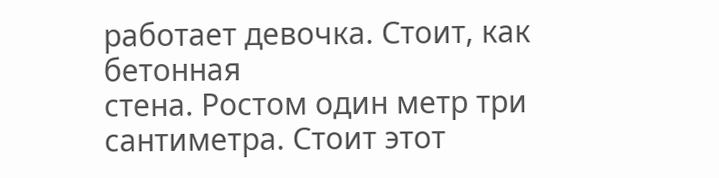работает девочка. Стоит, как бетонная
стена. Ростом один метр три сантиметра. Стоит этот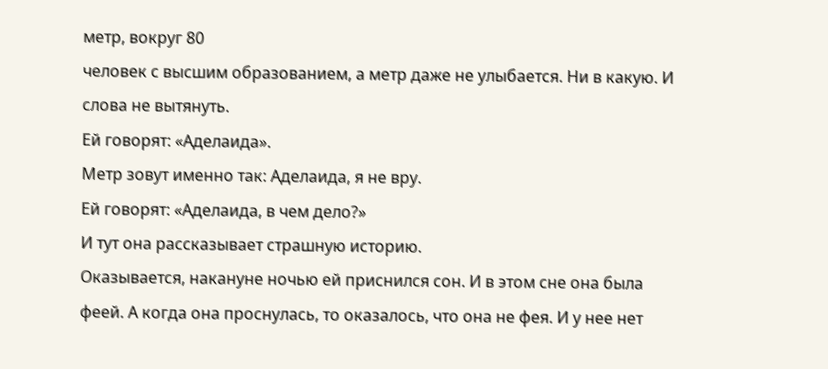метр, вокруг 80
человек с высшим образованием, а метр даже не улыбается. Ни в какую. И
слова не вытянуть.
Ей говорят: «Аделаида».
Метр зовут именно так: Аделаида, я не вру.
Ей говорят: «Аделаида, в чем дело?»
И тут она рассказывает страшную историю.
Оказывается, накануне ночью ей приснился сон. И в этом сне она была
феей. А когда она проснулась, то оказалось, что она не фея. И у нее нет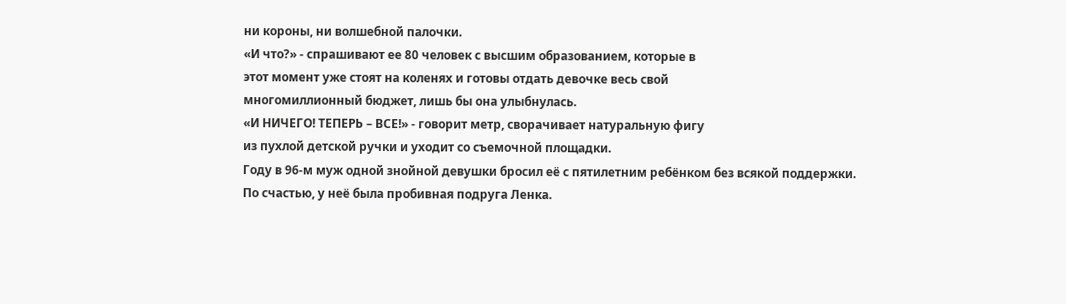ни короны, ни волшебной палочки.
«И что?» - спрашивают ее 80 человек с высшим образованием, которые в
этот момент уже стоят на коленях и готовы отдать девочке весь свой
многомиллионный бюджет, лишь бы она улыбнулась.
«И НИЧЕГО! ТЕПЕРЬ – ВСЕ!» - говорит метр, сворачивает натуральную фигу
из пухлой детской ручки и уходит со съемочной площадки.
Году в 96-м муж одной знойной девушки бросил её с пятилетним ребёнком без всякой поддержки.
По счастью, у неё была пробивная подруга Ленка.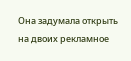Она задумала открыть на двоих рекламное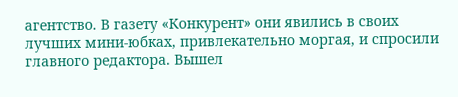агентство. В газету «Конкурент» они явились в своих лучших мини-юбках, привлекательно моргая, и спросили главного редактора. Вышел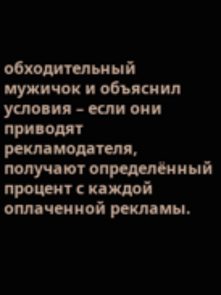обходительный мужичок и объяснил условия – если они приводят рекламодателя, получают определённый процент с каждой оплаченной рекламы.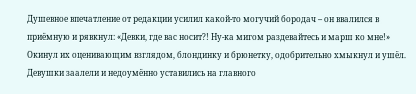Душевное впечатление от редакции усилил какой-то могучий бородач – он ввалился в приёмную и рявкнул: «Девки, где вас носит?! Ну-ка мигом раздевайтесь и марш ко мне!» Окинул их оценивающим взглядом, блондинку и брюнетку, одобрительно хмыкнул и ушёл. Девушки заалели и недоумённо уставились на главного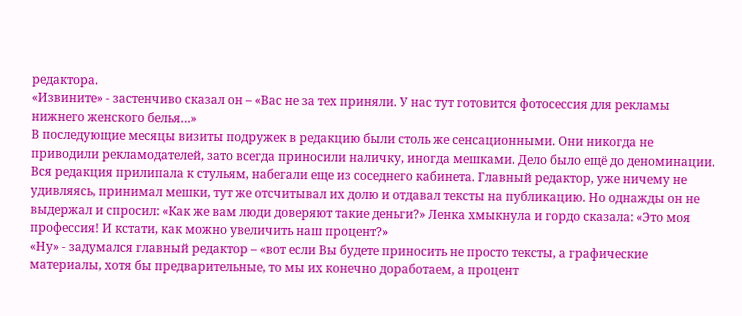редактора.
«Извините» - застенчиво сказал он – «Вас не за тех приняли. У нас тут готовится фотосессия для рекламы нижнего женского белья…»
В последующие месяцы визиты подружек в редакцию были столь же сенсационными. Они никогда не приводили рекламодателей, зато всегда приносили наличку, иногда мешками. Дело было ещё до деноминации. Вся редакция прилипала к стульям, набегали еще из соседнего кабинета. Главный редактор, уже ничему не удивляясь, принимал мешки, тут же отсчитывал их долю и отдавал тексты на публикацию. Но однажды он не выдержал и спросил: «Как же вам люди доверяют такие деньги?» Ленка хмыкнула и гордо сказала: «Это моя профессия! И кстати, как можно увеличить наш процент?»
«Ну» - задумался главный редактор – «вот если Вы будете приносить не просто тексты, а графические материалы, хотя бы предварительные, то мы их конечно доработаем, а процент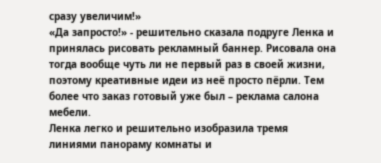сразу увеличим!»
«Да запросто!» - решительно сказала подруге Ленка и принялась рисовать рекламный баннер. Рисовала она тогда вообще чуть ли не первый раз в своей жизни, поэтому креативные идеи из неё просто пёрли. Тем более что заказ готовый уже был – реклама салона мебели.
Ленка легко и решительно изобразила тремя линиями панораму комнаты и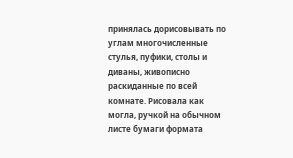принялась дорисовывать по углам многочисленные стулья, пуфики, столы и диваны, живописно раскиданные по всей комнате. Рисовала как могла, ручкой на обычном листе бумаги формата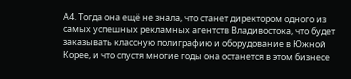А4. Тогда она ещё не знала, что станет директором одного из самых успешных рекламных агентств Владивостока, что будет заказывать классную полиграфию и оборудование в Южной Корее, и что спустя многие годы она останется в этом бизнесе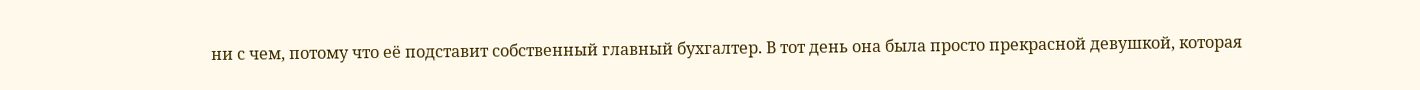ни с чем, потому что её подставит собственный главный бухгалтер. В тот день она была просто прекрасной девушкой, которая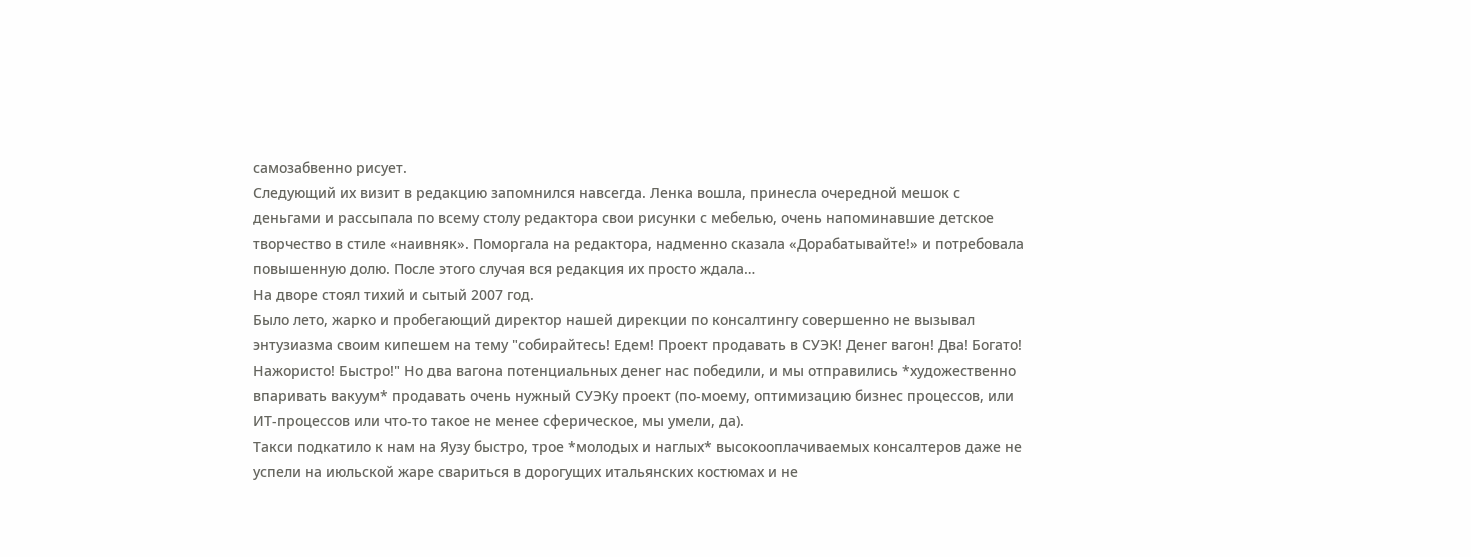самозабвенно рисует.
Следующий их визит в редакцию запомнился навсегда. Ленка вошла, принесла очередной мешок с деньгами и рассыпала по всему столу редактора свои рисунки с мебелью, очень напоминавшие детское творчество в стиле «наивняк». Поморгала на редактора, надменно сказала «Дорабатывайте!» и потребовала повышенную долю. После этого случая вся редакция их просто ждала…
На дворе стоял тихий и сытый 2007 год.
Было лето, жарко и пробегающий директор нашей дирекции по консалтингу совершенно не вызывал энтузиазма своим кипешем на тему "собирайтесь! Едем! Проект продавать в СУЭК! Денег вагон! Два! Богато! Нажористо! Быстро!" Но два вагона потенциальных денег нас победили, и мы отправились *художественно впаривать вакуум* продавать очень нужный СУЭКу проект (по-моему, оптимизацию бизнес процессов, или ИТ-процессов или что-то такое не менее сферическое, мы умели, да).
Такси подкатило к нам на Яузу быстро, трое *молодых и наглых* высокооплачиваемых консалтеров даже не успели на июльской жаре свариться в дорогущих итальянских костюмах и не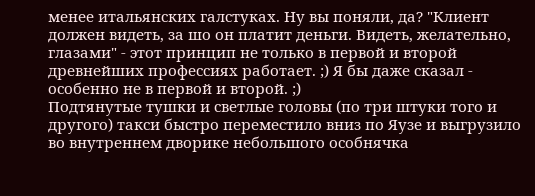менее итальянских галстуках. Ну вы поняли, да? "Клиент должен видеть, за шо он платит деньги. Видеть, желательно, глазами" - этот принцип не только в первой и второй древнейших профессиях работает. ;) Я бы даже сказал - особенно не в первой и второй. ;)
Подтянутые тушки и светлые головы (по три штуки того и другого) такси быстро переместило вниз по Яузе и выгрузило во внутреннем дворике небольшого особнячка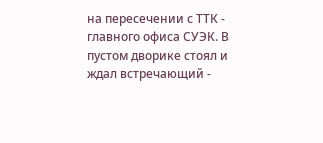на пересечении с ТТК - главного офиса СУЭК. В пустом дворике стоял и ждал встречающий -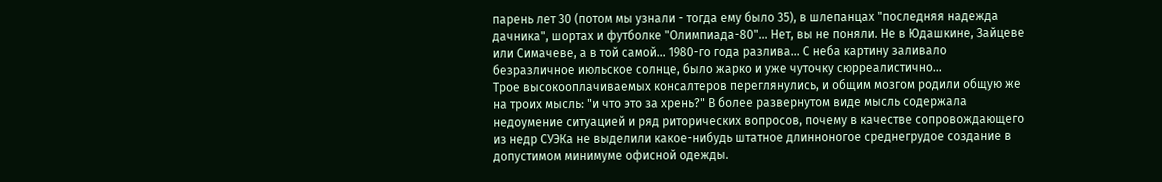парень лет 30 (потом мы узнали - тогда ему было 35), в шлепанцах "последняя надежда дачника", шортах и футболке "Олимпиада-80"... Нет, вы не поняли. Не в Юдашкине, Зайцеве или Симачеве, а в той самой... 1980-го года разлива... С неба картину заливало безразличное июльское солнце, было жарко и уже чуточку сюрреалистично...
Трое высокооплачиваемых консалтеров переглянулись, и общим мозгом родили общую же на троих мысль: "и что это за хрень?" В более развернутом виде мысль содержала недоумение ситуацией и ряд риторических вопросов, почему в качестве сопровождающего из недр СУЭКа не выделили какое-нибудь штатное длинноногое среднегрудое создание в допустимом минимуме офисной одежды.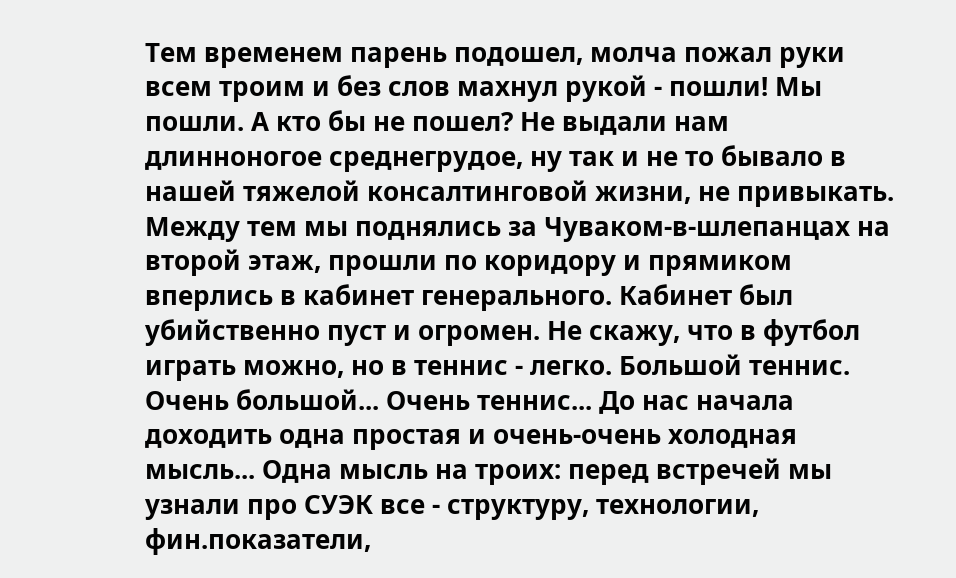Тем временем парень подошел, молча пожал руки всем троим и без слов махнул рукой - пошли! Мы пошли. А кто бы не пошел? Не выдали нам длинноногое среднегрудое, ну так и не то бывало в нашей тяжелой консалтинговой жизни, не привыкать.
Между тем мы поднялись за Чуваком-в-шлепанцах на второй этаж, прошли по коридору и прямиком вперлись в кабинет генерального. Кабинет был убийственно пуст и огромен. Не скажу, что в футбол играть можно, но в теннис - легко. Большой теннис. Очень большой... Очень теннис... До нас начала доходить одна простая и очень-очень холодная мысль... Одна мысль на троих: перед встречей мы узнали про СУЭК все - структуру, технологии, фин.показатели,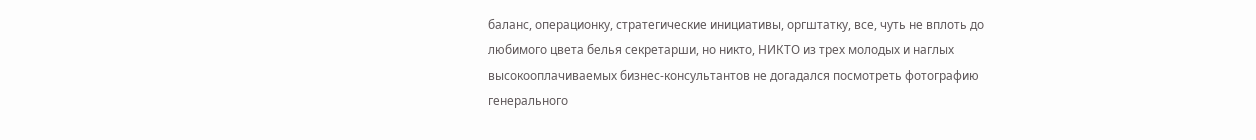баланс, операционку, стратегические инициативы, оргштатку, все, чуть не вплоть до любимого цвета белья секретарши, но никто, НИКТО из трех молодых и наглых высокооплачиваемых бизнес-консультантов не догадался посмотреть фотографию генерального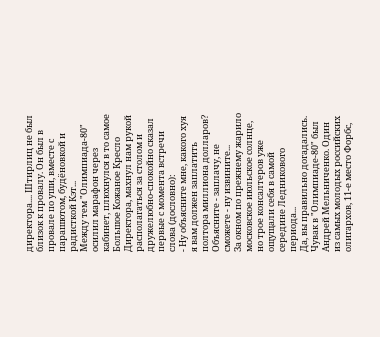директора.... Штирлиц не был близок к провалу. Он был в провале по уши, вместе с парашютом, будёновкой и радисткой Кэт...
Между тем "Олимпиада-80" осилил марафон через кабинет, плюхнулся в то самое Большое Кожаное Кресло Директора, махнул нам рукой располагаться за столом и дружелюбно-спокойно сказал первые с момента встречи слова (дословно):
- Ну объясните мне, какого хуя я вам должен заплатить полтора миллиона долларов? Объясните - заплачу, не сможете - ну извините...
За окном по прежнему жарило московское июльское солнце, но трое консалтеров уже ощущали себя в самой середине Ледникового периода...
Да, вы правильно догадались. Чувак в "Олимпиаде-80" был Андрей Мельниченко. Один из самых молодых российских олигархов, 11-е место Форбс,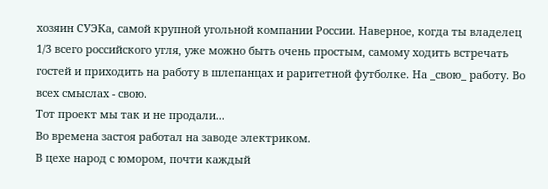хозяин СУЭКа, самой крупной угольной компании России. Наверное, когда ты владелец 1/3 всего российского угля, уже можно быть очень простым, самому ходить встречать гостей и приходить на работу в шлепанцах и раритетной футболке. На _свою_ работу. Во всех смыслах - свою.
Тот проект мы так и не продали...
Во времена застоя работал на заводе электриком.
В цехе народ с юмором, почти каждый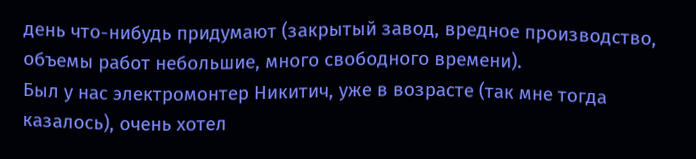день что-нибудь придумают (закрытый завод, вредное производство, объемы работ небольшие, много свободного времени).
Был у нас электромонтер Никитич, уже в возрасте (так мне тогда казалось), очень хотел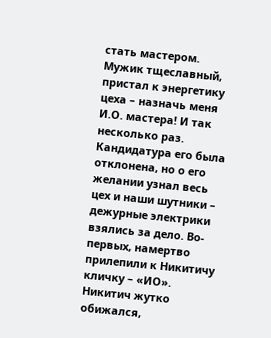стать мастером. Мужик тщеславный, пристал к энергетику цеха – назначь меня И.О. мастера! И так несколько раз. Кандидатура его была отклонена, но о его желании узнал весь цех и наши шутники – дежурные электрики взялись за дело. Во-первых, намертво прилепили к Никитичу кличку – «ИО». Никитич жутко обижался,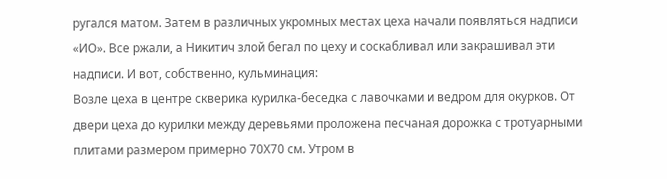ругался матом. Затем в различных укромных местах цеха начали появляться надписи «ИО». Все ржали, а Никитич злой бегал по цеху и соскабливал или закрашивал эти надписи. И вот, собственно, кульминация:
Возле цеха в центре скверика курилка-беседка с лавочками и ведром для окурков. От двери цеха до курилки между деревьями проложена песчаная дорожка с тротуарными плитами размером примерно 70Х70 см. Утром в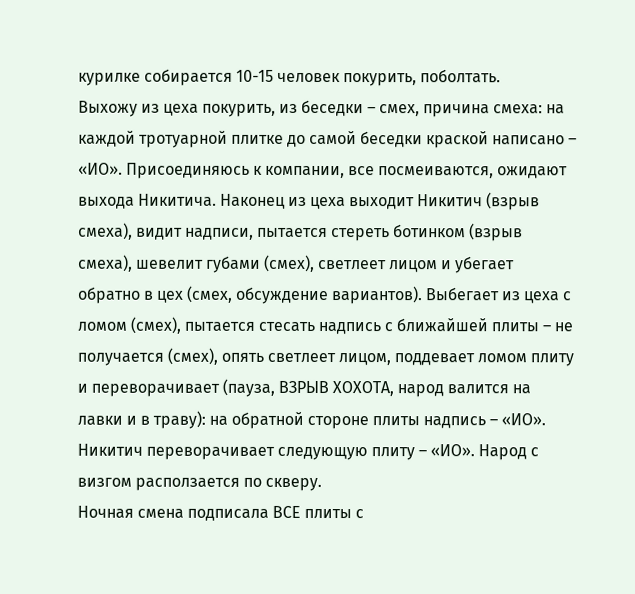курилке собирается 10-15 человек покурить, поболтать.
Выхожу из цеха покурить, из беседки – смех, причина смеха: на каждой тротуарной плитке до самой беседки краской написано – «ИО». Присоединяюсь к компании, все посмеиваются, ожидают выхода Никитича. Наконец из цеха выходит Никитич (взрыв смеха), видит надписи, пытается стереть ботинком (взрыв смеха), шевелит губами (смех), светлеет лицом и убегает обратно в цех (смех, обсуждение вариантов). Выбегает из цеха с ломом (смех), пытается стесать надпись с ближайшей плиты – не получается (смех), опять светлеет лицом, поддевает ломом плиту и переворачивает (пауза, ВЗРЫВ ХОХОТА, народ валится на лавки и в траву): на обратной стороне плиты надпись – «ИО». Никитич переворачивает следующую плиту – «ИО». Народ с визгом расползается по скверу.
Ночная смена подписала ВСЕ плиты с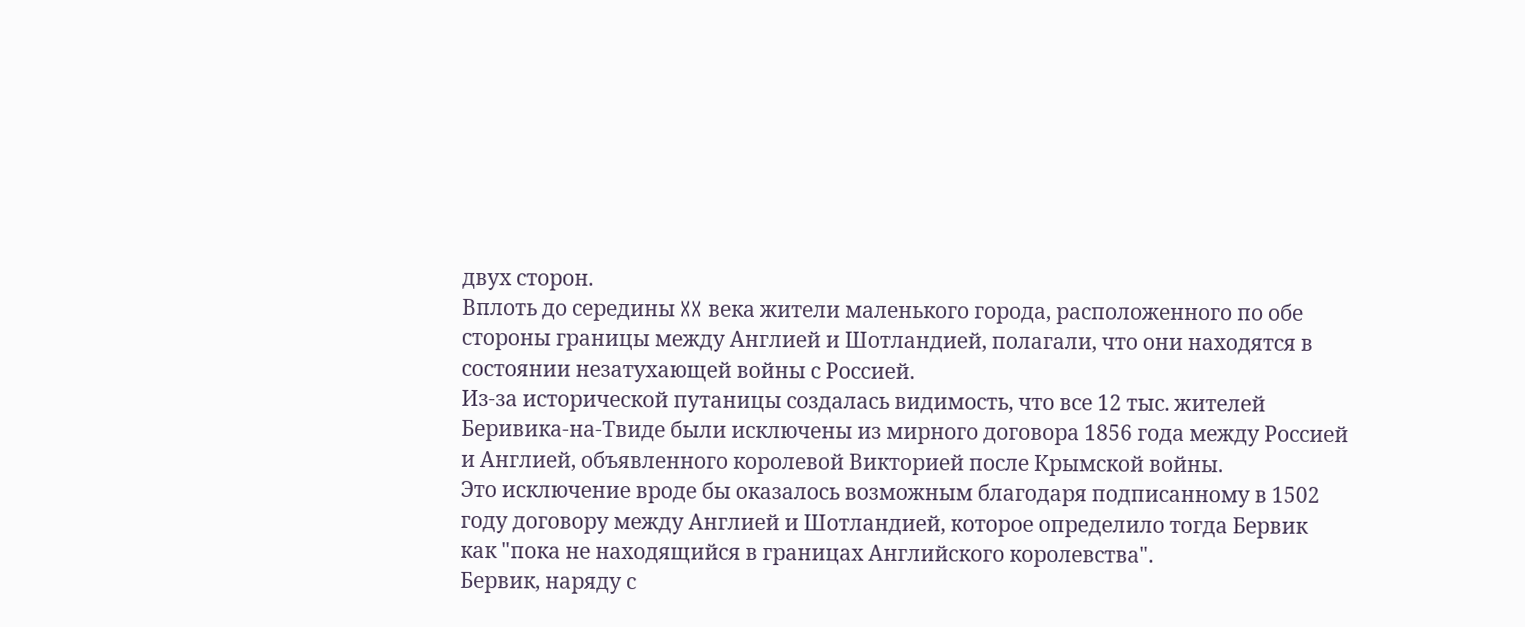двух сторон.
Вплоть до середины XX века жители маленького города, расположенного по обе стороны границы между Англией и Шотландией, полагали, что они находятся в состоянии незатухающей войны с Россией.
Из-за исторической путаницы создалась видимость, что все 12 тыс. жителей Беривика-на-Твиде были исключены из мирного договора 1856 года между Россией и Англией, объявленного королевой Викторией после Крымской войны.
Это исключение вроде бы оказалось возможным благодаря подписанному в 1502 году договору между Англией и Шотландией, которое определило тогда Бервик как "пока не находящийся в границах Английского королевства".
Бервик, наряду с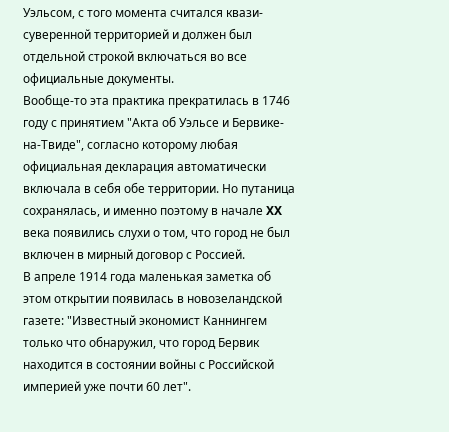Уэльсом, с того момента считался квази-суверенной территорией и должен был отдельной строкой включаться во все официальные документы.
Вообще-то эта практика прекратилась в 1746 году с принятием "Акта об Уэльсе и Бервике-на-Твиде", согласно которому любая официальная декларация автоматически включала в себя обе территории. Но путаница сохранялась, и именно поэтому в начале XX века появились слухи о том, что город не был включен в мирный договор с Россией.
В апреле 1914 года маленькая заметка об этом открытии появилась в новозеландской газете: "Известный экономист Каннингем только что обнаружил, что город Бервик находится в состоянии войны с Российской империей уже почти 60 лет".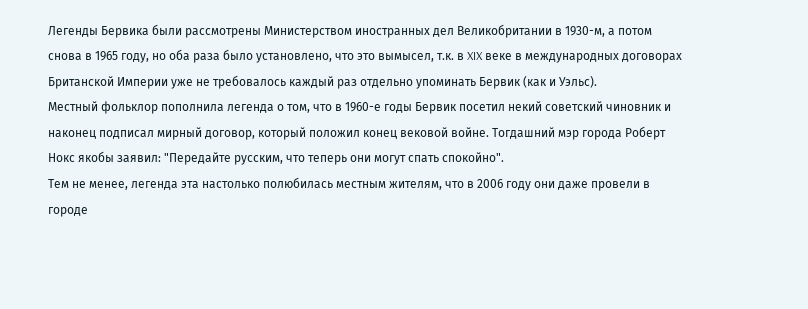Легенды Бервика были рассмотрены Министерством иностранных дел Великобритании в 1930-м, а потом снова в 1965 году, но оба раза было установлено, что это вымысел, т.к. в XIX веке в международных договорах Британской Империи уже не требовалось каждый раз отдельно упоминать Бервик (как и Уэльс).
Местный фольклор пополнила легенда о том, что в 1960-е годы Бервик посетил некий советский чиновник и наконец подписал мирный договор, который положил конец вековой войне. Тогдашний мэр города Роберт Нокс якобы заявил: "Передайте русским, что теперь они могут спать спокойно".
Тем не менее, легенда эта настолько полюбилась местным жителям, что в 2006 году они даже провели в городе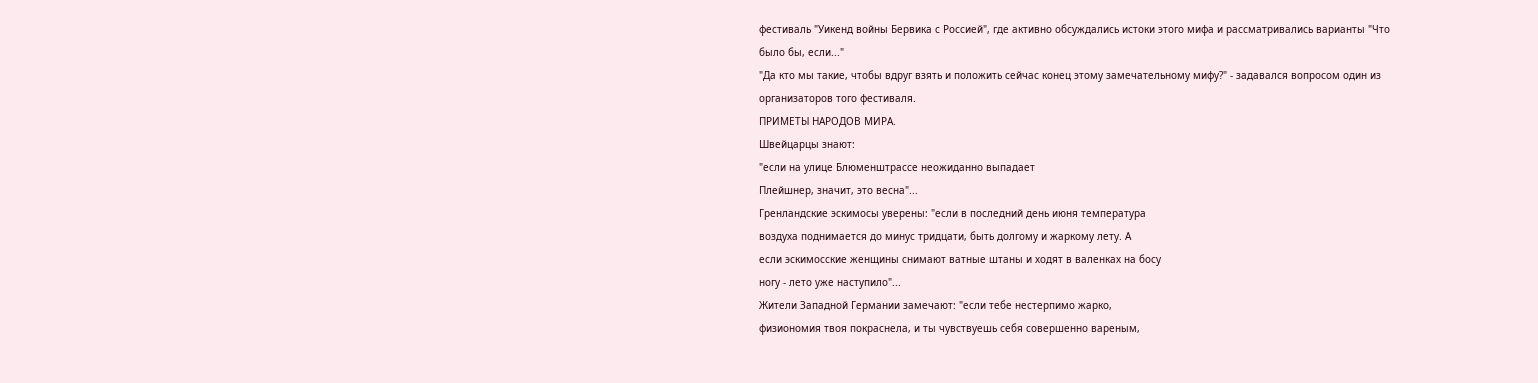фестиваль "Уикенд войны Бервика с Россией", где активно обсуждались истоки этого мифа и рассматривались варианты "Что было бы, если..."
"Да кто мы такие, чтобы вдруг взять и положить сейчас конец этому замечательному мифу?" - задавался вопросом один из организаторов того фестиваля.
ПРИМЕТЫ НАРОДОВ МИРА.
Швейцарцы знают:
"если на улице Блюменштрассе неожиданно выпадает
Плейшнер, значит, это весна"...
Гренландские эскимосы уверены: "если в последний день июня температура
воздуха поднимается до минус тридцати, быть долгому и жаркому лету. А
если эскимосские женщины снимают ватные штаны и ходят в валенках на босу
ногу - лето уже наступило"...
Жители Западной Германии замечают: "если тебе нестерпимо жарко,
физиономия твоя покраснела, и ты чувствуешь себя совершенно вареным,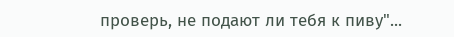проверь, не подают ли тебя к пиву"...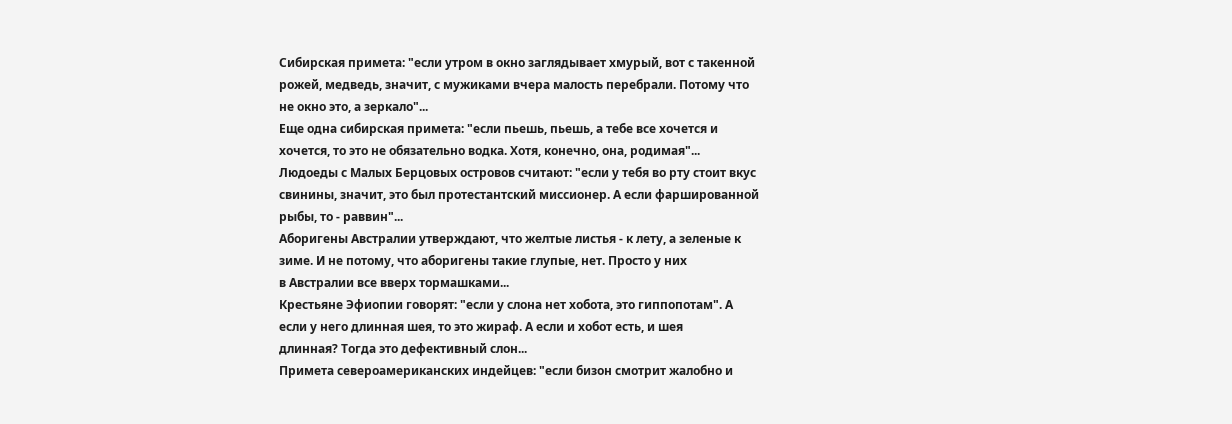Сибирская примета: "если утром в окно заглядывает хмурый, вот с такенной
рожей, медведь, значит, с мужиками вчера малость перебрали. Потому что
не окно это, а зеркало"...
Еще одна сибирская примета: "если пьешь, пьешь, а тебе все хочется и
хочется, то это не обязательно водка. Хотя, конечно, она, родимая"...
Людоеды с Малых Берцовых островов считают: "если у тебя во рту стоит вкус
свинины, значит, это был протестантский миссионер. А если фаршированной
рыбы, то - раввин"...
Аборигены Австралии утверждают, что желтые листья - к лету, а зеленые к
зиме. И не потому, что аборигены такие глупые, нет. Просто у них
в Австралии все вверх тормашками...
Крестьяне Эфиопии говорят: "если у слона нет хобота, это гиппопотам". А
если у него длинная шея, то это жираф. А если и хобот есть, и шея
длинная? Тогда это дефективный слон...
Примета североамериканских индейцев: "если бизон смотрит жалобно и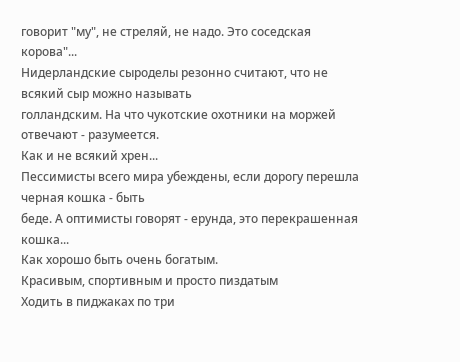говорит "му", не стреляй, не надо. Это соседская корова"...
Нидерландские сыроделы резонно считают, что не всякий сыр можно называть
голландским. На что чукотские охотники на моржей отвечают - разумеется.
Как и не всякий хpeн...
Пессимисты всего мира убеждены, если дорогу перешла черная кошка - быть
беде. А оптимисты говорят - ерунда, это перекрашенная кошка...
Как хорошо быть очень богатым.
Красивым, спортивным и просто пиздатым
Ходить в пиджаках по три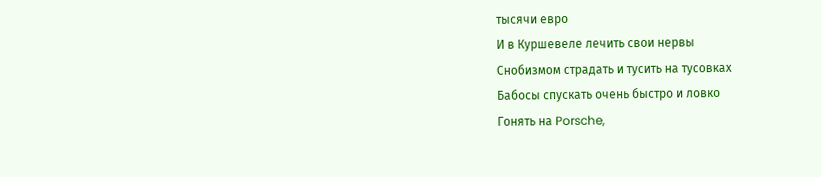тысячи евро
И в Куршевеле лечить свои нервы
Снобизмом страдать и тусить на тусовках
Бабосы спускать очень быстро и ловко
Гонять на Porsche,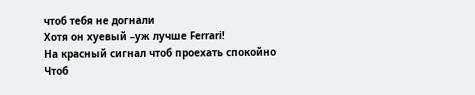чтоб тебя не догнали
Хотя он хуевый –уж лучше Ferrari!
На красный сигнал чтоб проехать спокойно
Чтоб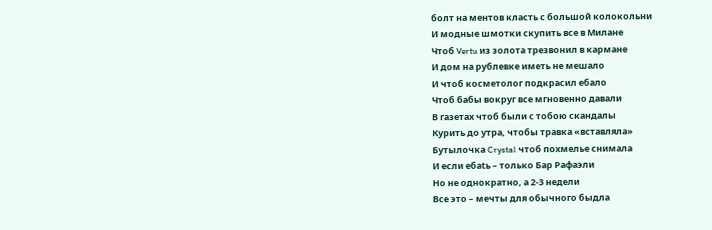болт на ментов класть с большой колокольни
И модные шмотки скупить все в Милане
Чтоб Vertu из золота трезвонил в кармане
И дом на рублевке иметь не мешало
И чтоб косметолог подкрасил ебало
Чтоб бабы вокруг все мгновенно давали
В газетах чтоб были с тобою скандалы
Курить до утра, чтобы травка «вставляла»
Бутылочка Crystal чтоб похмелье снимала
И если eбatь – только Бар Рафаэли
Но не однократно, а 2-3 недели
Все это – мечты для обычного быдла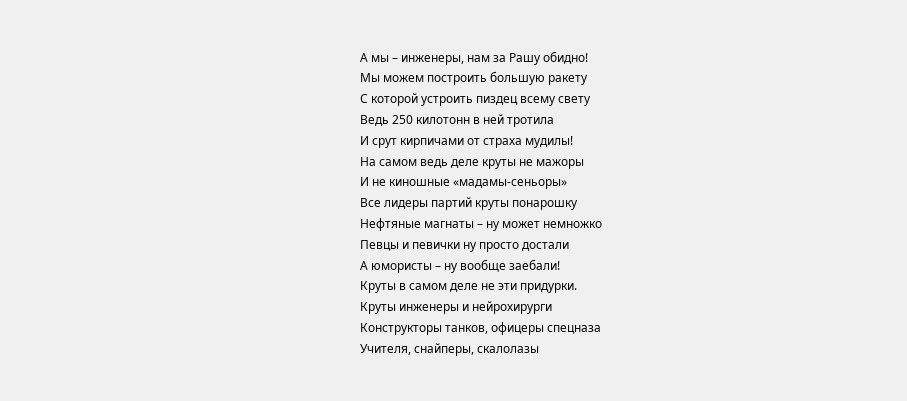А мы – инженеры, нам за Рашу обидно!
Мы можем построить большую ракету
С которой устроить пиздeц всему свету
Ведь 250 килотонн в ней тротила
И срут кирпичами от страха мудилы!
На самом ведь деле круты не мажоры
И не киношные «мадамы-сеньоры»
Все лидеры партий круты понарошку
Нефтяные магнаты – ну может немножко
Певцы и певички ну просто достали
А юмористы – ну вообще заебали!
Круты в самом деле не эти придурки.
Круты инженеры и нейрохирурги
Конструкторы танков, офицеры спецназа
Учителя, снайперы, скалолазы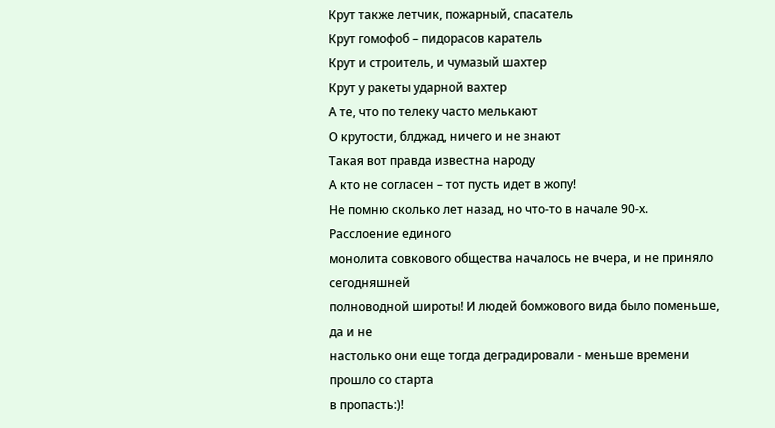Крут также летчик, пожарный, спасатель
Крут гомофоб – пидорасов каратель
Крут и строитель, и чумазый шахтер
Крут у ракеты ударной вахтер
А те, что по телеку часто мелькают
О крутости, блджад, ничего и не знают
Такая вот правда известна народу
А кто не согласен – тот пусть идет в жопу!
Не помню сколько лет назад, но что-то в начале 90-х.
Расслоение единого
монолита совкового общества началось не вчера, и не приняло сегодняшней
полноводной широты! И людей бомжового вида было поменьше, да и не
настолько они еще тогда деградировали - меньше времени прошло со старта
в пропасть:)!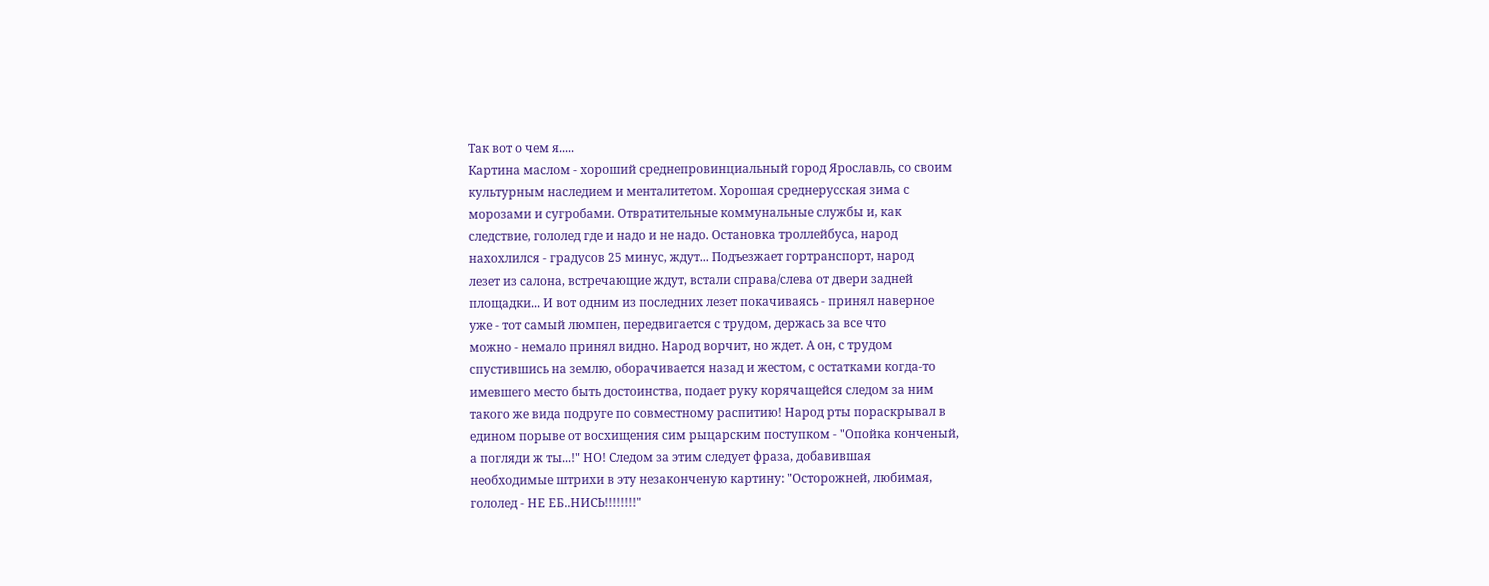Так вот о чем я.....
Картина маслом - хороший среднепровинциальный город Ярославль, со своим
культурным наследием и менталитетом. Хорошая среднерусская зима с
морозами и сугробами. Отвратительные коммунальные службы и, как
следствие, гололед где и надо и не надо. Остановка троллейбуса, народ
нахохлился - градусов 25 минус, ждут... Подъезжает гортранспорт, народ
лезет из салона, встречающие ждут, встали справа/слева от двери задней
площадки... И вот одним из последних лезет покачиваясь - принял наверное
уже - тот самый люмпен, передвигается с трудом, держась за все что
можно - немало принял видно. Народ ворчит, но ждет. А он, с трудом
спустившись на землю, оборачивается назад и жестом, с остатками когда-то
имевшего место быть достоинства, подает руку корячащейся следом за ним
такого же вида подруге по совместному распитию! Народ рты пораскрывал в
едином порыве от восхищения сим рыцарским поступком - "Опойка конченый,
а погляди ж ты...!" НО! Следом за этим следует фраза, добавившая
необходимые штрихи в эту незаконченую картину: "Осторожней, любимая,
гололед - НЕ ЕБ..НИСЬ!!!!!!!!"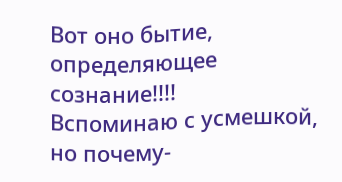Вот оно бытие, определяющее сознание!!!!
Вспоминаю с усмешкой, но почему-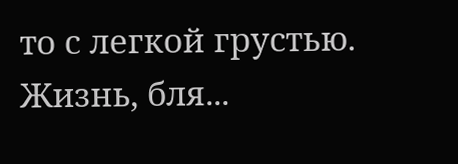то с легкой грустью. Жизнь, бля...